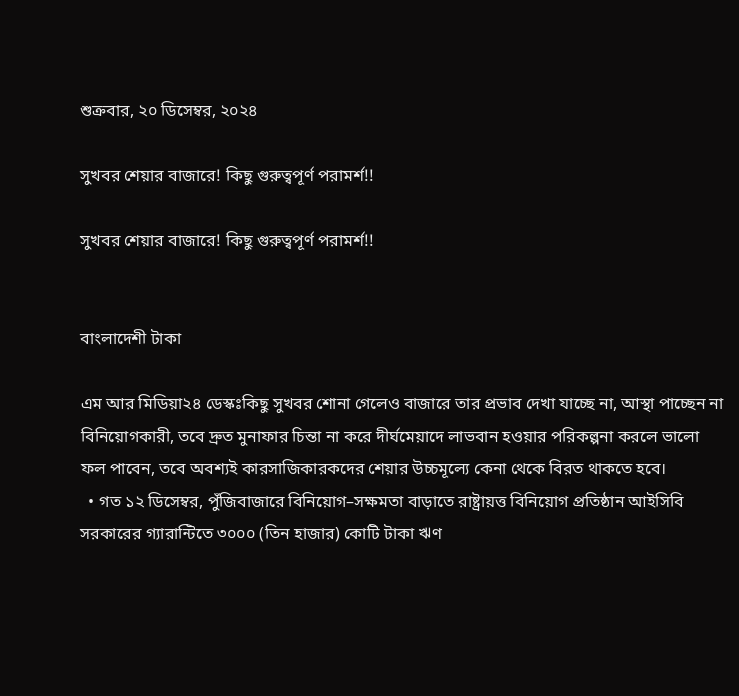শুক্রবার, ২০ ডিসেম্বর, ২০২৪

সুখবর শেয়ার বাজারে! কিছু গুরুত্বপূর্ণ পরামর্শ!!

সুখবর শেয়ার বাজারে! কিছু গুরুত্বপূর্ণ পরামর্শ!!


বাংলাদেশী টাকা

এম আর মিডিয়া২৪ ডেস্কঃকিছু সুখবর শোনা গেলেও বাজারে তার প্রভাব দেখা যাচ্ছে না, আস্থা পাচ্ছেন না বিনিয়োগকারী, তবে দ্রুত মুনাফার চিন্তা না করে দীর্ঘমেয়াদে লাভবান হওয়ার পরিকল্পনা করলে ভালো ফল পাবেন, তবে অবশ্যই কারসাজিকারকদের শেয়ার উচ্চমূল্যে কেনা থেকে বিরত থাকতে হবে।
  • গত ১২ ডিসেম্বর, পুঁজিবাজারে বিনিয়োগ–সক্ষমতা বাড়াতে রাষ্ট্রায়ত্ত বিনিয়োগ প্রতিষ্ঠান আইসিবি সরকারের গ্যারান্টিতে ৩০০০ (তিন হাজার) কোটি টাকা ঋণ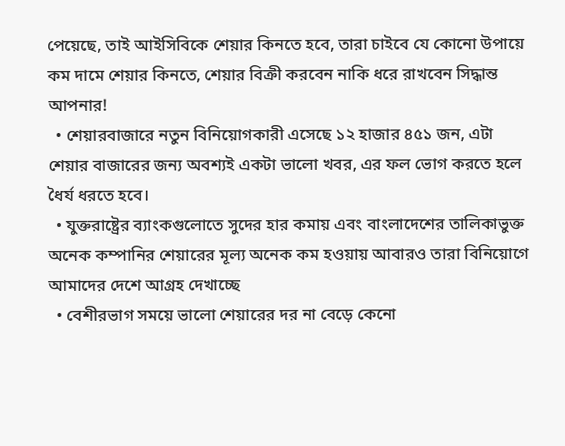পেয়েছে, তাই আইসিবিকে শেয়ার কিনতে হবে, তারা চাইবে যে কোনো উপায়ে কম দামে শেয়ার কিনতে, শেয়ার বিক্রী করবেন নাকি ধরে রাখবেন সিদ্ধান্ত আপনার!
  • শেয়ারবাজারে নতুন বিনিয়োগকারী এসেছে ১২ হাজার ৪৫১ জন, এটা শেয়ার বাজারের জন্য অবশ্যই একটা ভালো খবর, এর ফল ভোগ করতে হলে ধৈর্য ধরতে হবে।
  • যুক্তরাষ্ট্রের ব্যাংকগুলোতে সুদের হার কমায় এবং বাংলাদেশের তালিকাভুক্ত অনেক কম্পানির শেয়ারের মূল্য অনেক কম হওয়ায় আবারও তারা বিনিয়োগে আমাদের দেশে আগ্রহ দেখাচ্ছে
  • বেশীরভাগ সময়ে ভালো শেয়ারের দর না বেড়ে কেনো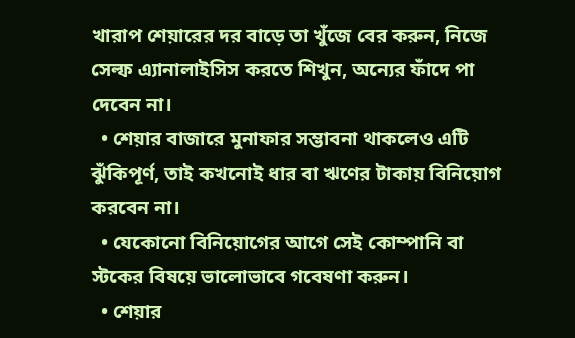খারাপ শেয়ারের দর বাড়ে তা খুঁজে বের করুন, নিজে সেল্ফ এ্যানালাইসিস করতে শিখুন, অন্যের ফাঁদে পা দেবেন না।
  • শেয়ার বাজারে মুনাফার সম্ভাবনা থাকলেও এটি ঝুঁকিপূর্ণ, তাই কখনোই ধার বা ঋণের টাকায় বিনিয়োগ করবেন না।
  • যেকোনো বিনিয়োগের আগে সেই কোম্পানি বা স্টকের বিষয়ে ভালোভাবে গবেষণা করুন।
  • শেয়ার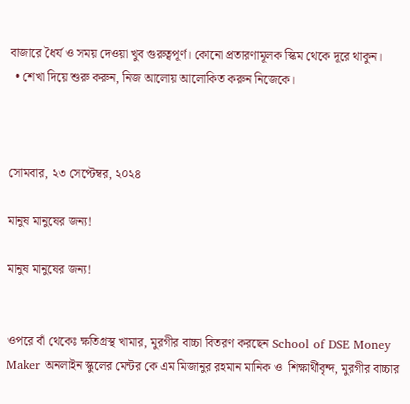বাজারে ধৈর্য ও সময় দেওয়া খুব গুরুত্বপূর্ণ। কোনো প্রতারণামূলক স্কিম থেকে দূরে থাকুন।
  • শেখা দিয়ে শুরু করুন, নিজ আলোয় আলোকিত করুন নিজেকে।



সোমবার, ২৩ সেপ্টেম্বর, ২০২৪

মানুষ মানুষের জন্য!

মানুষ মানুষের জন্য!


ওপরে বাঁ থেকেঃ ক্ষতিগ্রস্থ খামার, মুরগীর বাচ্চা বিতরণ করছেন School of DSE Money Maker অনলাইন স্কুলের মেন্টর কে এম মিজানুর রহমান মানিক ও  শিক্ষার্থীবৃন্দ, মুরগীর বাচ্চার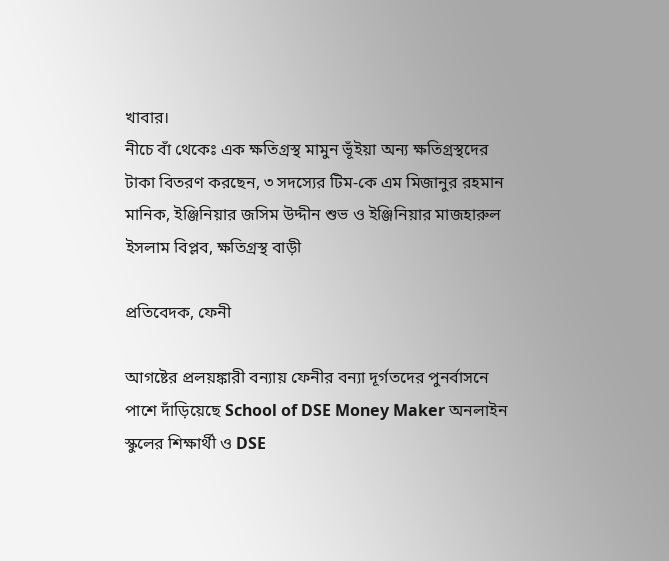খাবার।
নীচে বাঁ থেকেঃ এক ক্ষতিগ্রস্থ মামুন ভূঁইয়া অন্য ক্ষতিগ্রস্থদের টাকা বিতরণ করছেন, ৩ সদস্যের টিম-কে এম মিজানুর রহমান মানিক, ইঞ্জিনিয়ার জসিম উদ্দীন শুভ ও ইঞ্জিনিয়ার মাজহারুল ইসলাম বিপ্লব, ক্ষতিগ্রস্থ বাড়ী

প্রতিবেদক, ফেনী

আগষ্টের প্রলয়ঙ্কারী বন্যায় ফেনীর বন্যা দূর্গতদের পুনর্বাসনে পাশে দাঁড়িয়েছে School of DSE Money Maker অনলাইন স্কুলের শিক্ষার্থী ও DSE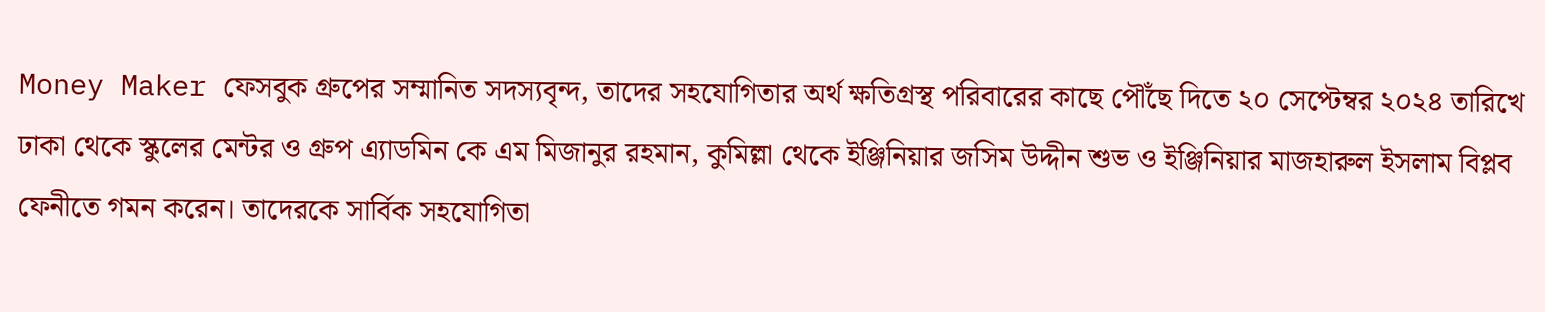Money Maker ফেসবুক গ্রুপের সম্মানিত সদস্যবৃন্দ, তাদের সহযোগিতার অর্থ ক্ষতিগ্রস্থ পরিবারের কাছে পৌঁছে দিতে ২০ সেপ্টেম্বর ২০২৪ তারিখে ঢাকা থেকে স্কুলের মেন্টর ও গ্রুপ এ্যাডমিন কে এম মিজানুর রহমান, কুমিল্লা থেকে ইঞ্জিনিয়ার জসিম উদ্দীন শুভ ও ইঞ্জিনিয়ার মাজহারুল ইসলাম বিপ্লব ফেনীতে গমন করেন। তাদেরকে সার্বিক সহযোগিতা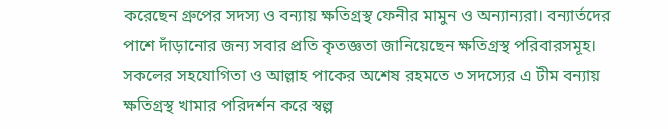করেছেন গ্রুপের সদস্য ও বন্যায় ক্ষতিগ্রস্থ ফেনীর মামুন ও অন্যান্যরা। বন্যার্তদের পাশে দাঁড়ানোর জন্য সবার প্রতি কৃতজ্ঞতা জানিয়েছেন ক্ষতিগ্রস্থ পরিবারসমূহ।
সকলের সহযোগিতা ও আল্লাহ পাকের অশেষ রহমতে ৩ সদস্যের এ টীম বন্যায় ক্ষতিগ্রস্থ খামার পরিদর্শন করে স্বল্প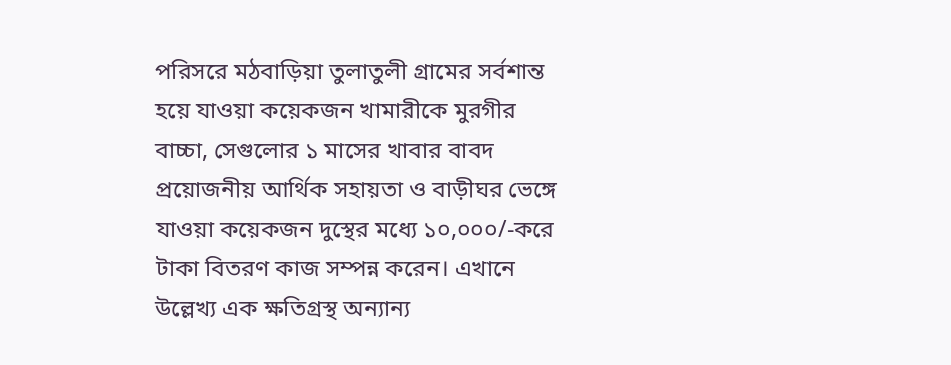পরিসরে মঠবাড়িয়া তুলাতুলী গ্রামের সর্বশান্ত হয়ে যাওয়া কয়েকজন খামারীকে মুরগীর বাচ্চা, সেগুলোর ১ মাসের খাবার বাবদ প্রয়োজনীয় আর্থিক সহায়তা ও বাড়ীঘর ভেঙ্গে যাওয়া কয়েকজন দুস্থের মধ্যে ১০,০০০/-করে টাকা বিতরণ কাজ সম্পন্ন করেন। এখানে উল্লেখ্য এক ক্ষতিগ্রস্থ অন্যান্য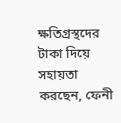ক্ষতিগ্রস্থদের টাকা দিয়ে সহায়তা করছেন, ফেনী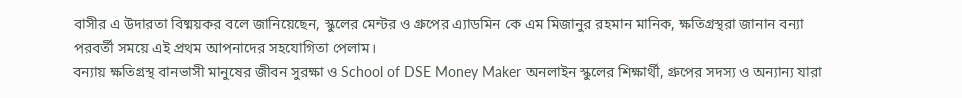বাসীর এ উদারতা বিষ্ময়কর বলে জানিয়েছেন, স্কুলের মেন্টর ও গ্রুপের এ্যাডমিন কে এম মিজানুর রহমান মানিক, ক্ষতিগ্রস্থরা জানান বন্যা পরবর্তী সময়ে এই প্রথম আপনাদের সহযোগিতা পেলাম।
বন্যায় ক্ষতিগ্রস্থ বানভাসী মানুষের জীবন সুরক্ষা ও School of DSE Money Maker অনলাইন স্কুলের শিক্ষার্থী, গ্রুপের সদস্য ও অন্যান্য যারা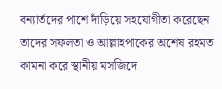বন্যার্তদের পাশে দাঁড়িয়ে সহযোগীতা করেছেন তাদের সফলতা ও আল্লাহপাকের অশেষ রহমত কামনা করে স্থানীয় মসজিদে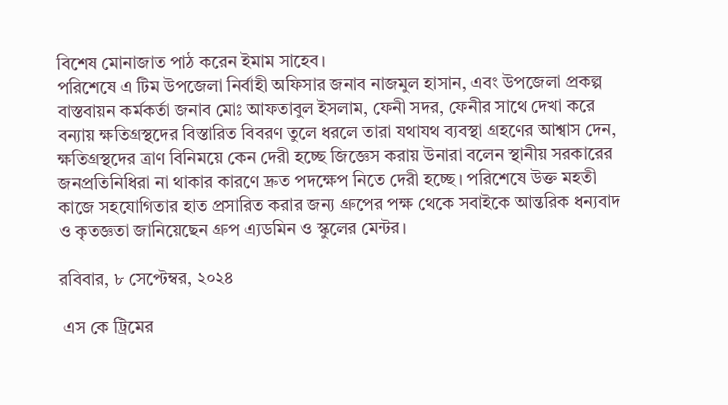বিশেষ মোনাজাত পাঠ করেন ইমাম সাহেব।
পরিশেষে এ টিম উপজেলা নির্বাহী অফিসার জনাব নাজমুল হাসান, এবং উপজেলা প্রকল্প বাস্তবায়ন কর্মকর্তা জনাব মোঃ আফতাবুল ইসলাম, ফেনী সদর, ফেনীর সাথে দেখা করে বন্যায় ক্ষতিগ্রস্থদের বিস্তারিত বিবরণ তুলে ধরলে তারা যথাযথ ব্যবস্থা গ্রহণের আশ্বাস দেন, ক্ষতিগ্রস্থদের ত্রাণ বিনিময়ে কেন দেরী হচ্ছে জিজ্ঞেস করায় উনারা বলেন স্থানীয় সরকারের জনপ্রতিনিধিরা না থাকার কারণে দ্রুত পদক্ষেপ নিতে দেরী হচ্ছে। পরিশেষে উক্ত মহতী কাজে সহযোগিতার হাত প্রসারিত করার জন্য গ্রুপের পক্ষ থেকে সবাইকে আন্তরিক ধন্যবাদ ও কৃতজ্ঞতা জানিয়েছেন গ্রুপ এ্যডমিন ও স্কুলের মেন্টর।

রবিবার, ৮ সেপ্টেম্বর, ২০২৪

 এস কে ট্রিমের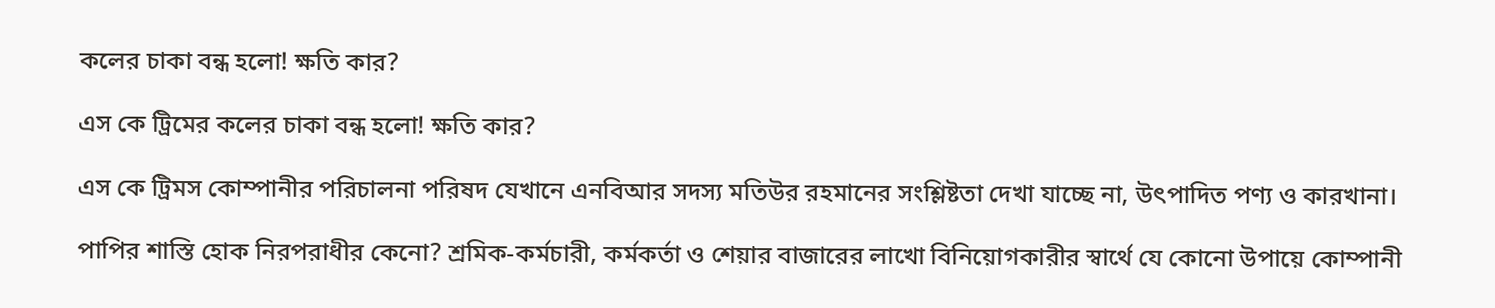কলের চাকা বন্ধ হলো! ক্ষতি কার?

এস কে ট্রিমের কলের চাকা বন্ধ হলো! ক্ষতি কার?

এস কে ট্রিমস কোম্পানীর পরিচালনা পরিষদ যেখানে এনবিআর সদস্য মতিউর রহমানের সংশ্লিষ্টতা দেখা যাচ্ছে না, উৎপাদিত পণ্য ও কারখানা।

পাপির শাস্তি হোক নিরপরাধীর কেনো? শ্রমিক-কর্মচারী, কর্মকর্তা ও শেয়ার বাজারের লাখো বিনিয়োগকারীর স্বার্থে যে কোনো উপায়ে কোম্পানী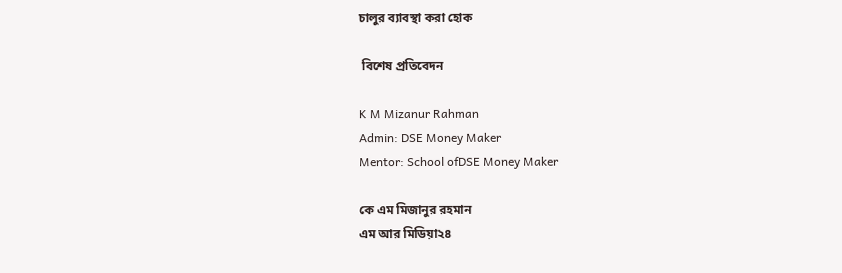চালুর ব্যাবস্থা করা হোক

 বিশেষ প্রতিবেদন

K M Mizanur Rahman
Admin: DSE Money Maker
Mentor: School ofDSE Money Maker

কে এম মিজানুর রহমান
এম আর মিডিয়া২৪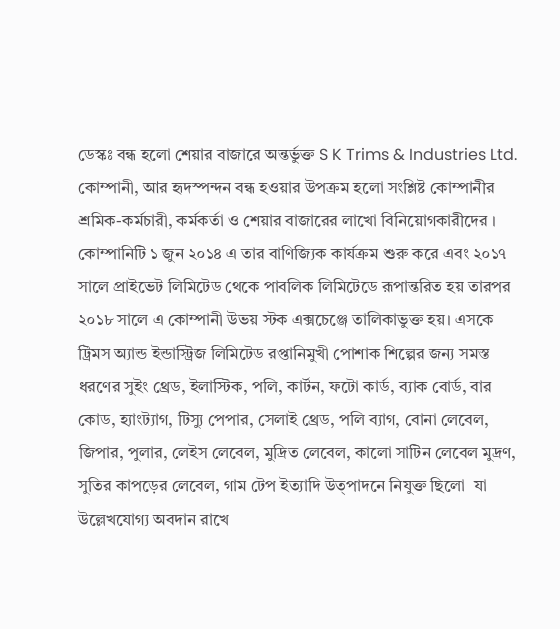ডেস্কঃ বন্ধ হলো শেয়ার বাজারে অন্তর্ভুক্ত S K Trims & Industries Ltd. কোম্পানী, আর হৃদস্পন্দন বন্ধ হওয়ার উপক্রম হলো সংশ্লিষ্ট কোম্পানীর শ্রমিক-কর্মচারী, কর্মকর্তা ও শেয়ার বাজারের লাখো বিনিয়োগকারীদের ।
কোম্পানিটি ১ জুন ২০১৪ এ তার বাণিজ্যিক কার্যক্রম শুরু করে এবং ২০১৭ সালে প্রাইভেট লিমিটেড থেকে পাবলিক লিমিটেডে রূপান্তরিত হয় তারপর ২০১৮ সালে এ কোম্পানী উভয় স্টক এক্সচেঞ্জে তালিকাভুক্ত হয়। এসকে ট্রিমস অ্যান্ড ইন্ডাস্ট্রিজ লিমিটেড রপ্তানিমুখী পোশাক শিল্পের জন্য সমস্ত ধরণের সুইং থ্রেড, ইলাস্টিক, পলি, কার্টন, ফটো কার্ড, ব্যাক বোর্ড, বার কোড, হ্যাংট্যাগ, টিস্যু পেপার, সেলাই থ্রেড, পলি ব্যাগ, বোনা লেবেল, জিপার, পুলার, লেইস লেবেল, মুদ্রিত লেবেল, কালো সাটিন লেবেল মুদ্রণ, সুতির কাপড়ের লেবেল, গাম টেপ ইত্যাদি উত্পাদনে নিযুক্ত ছিলো  যা উল্লেখযোগ্য অবদান রাখে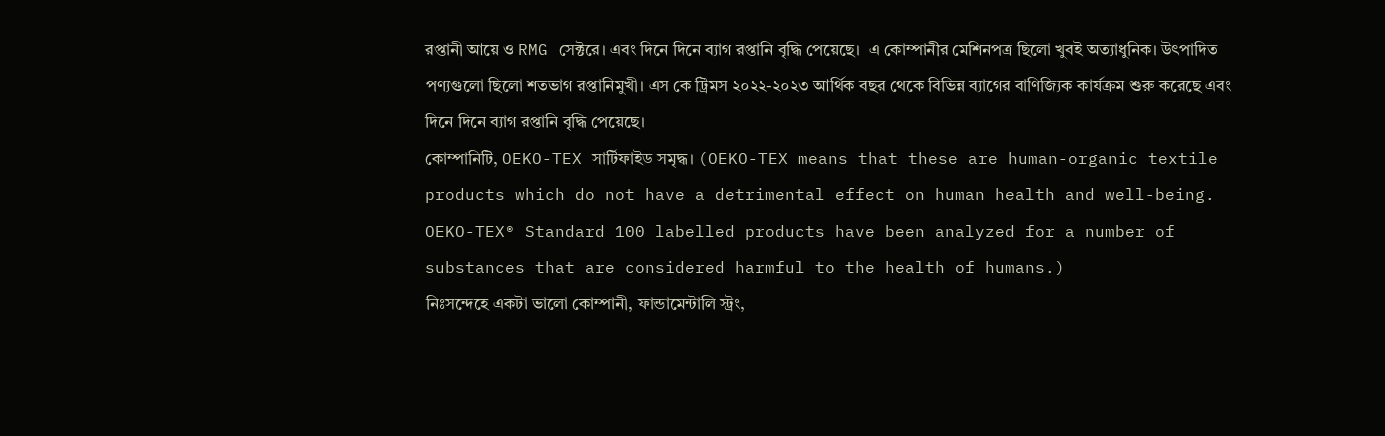রপ্তানী আয়ে ও RMG সেক্টরে। এবং দিনে দিনে ব্যাগ রপ্তানি বৃদ্ধি পেয়েছে।  এ কোম্পানীর মেশিনপত্র ছিলো খুবই অত্যাধুনিক। উৎপাদিত পণ্যগুলো ছিলো শতভাগ রপ্তানিমুখী। এস কে ট্রিমস ২০২২-২০২৩ আর্থিক বছর থেকে বিভিন্ন ব্যাগের বাণিজ্যিক কার্যক্রম শুরু করেছে এবং দিনে দিনে ব্যাগ রপ্তানি বৃদ্ধি পেয়েছে।
কোম্পানিটি, OEKO-TEX সার্টিফাইড সমৃদ্ধ। (OEKO-TEX means that these are human-organic textile products which do not have a detrimental effect on human health and well-being. OEKO-TEX® Standard 100 labelled products have been analyzed for a number of substances that are considered harmful to the health of humans.)
নিঃসন্দেহে একটা ভালো কোম্পানী, ফান্ডামেন্টালি স্ট্রং,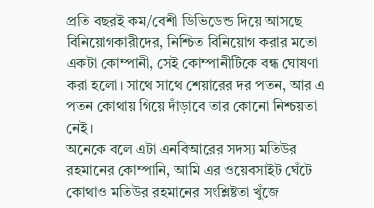প্রতি বছরই কম/বেশী ডিভিডেন্ড দিয়ে আসছে বিনিয়োগকারীদের, নিশ্চিত বিনিয়োগ করার মতো একটা কোম্পানী, সেই কোম্পানীটিকে বন্ধ ঘোষণা করা হলো। সাথে সাথে শেয়ারের দর পতন, আর এ পতন কোথায় গিয়ে দাঁড়াবে তার কোনো নিশ্চয়তা নেই।
অনেকে বলে এটা এনবিআরের সদস্য মতিউর রহমানের কোম্পানি, আমি এর ওয়েবসাইট ঘেঁটে কোথাও মতিউর রহমানের সংশ্লিষ্টতা খুঁজে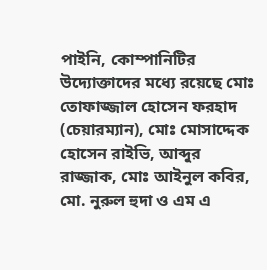পাইনি, কোম্পানিটির উদ্যোক্তাদের মধ্যে রয়েছে মোঃ তোফাজ্জাল হোসেন ফরহাদ (চেয়ারম্যান), মোঃ মোসাদ্দেক হোসেন রাইভি, আব্দুর রাজ্জাক, মোঃ আইনুল কবির, মো. নুরুল হুদা ও এম এ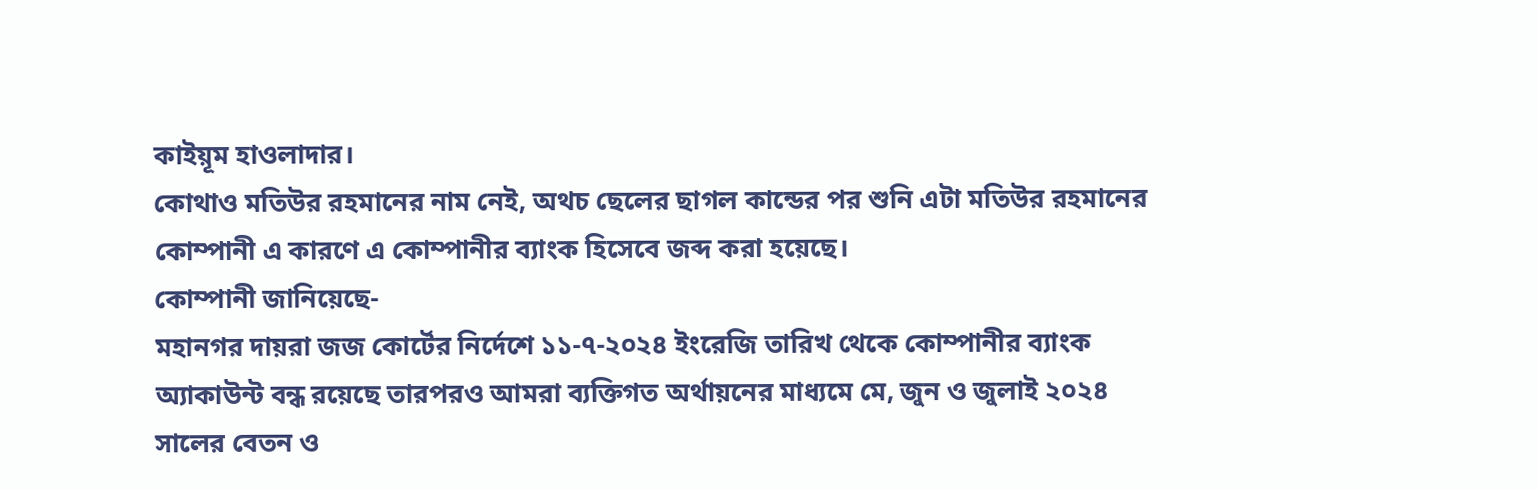কাইয়ূম হাওলাদার।
কোথাও মতিউর রহমানের নাম নেই, অথচ ছেলের ছাগল কান্ডের পর শুনি এটা মতিউর রহমানের কোম্পানী এ কারণে এ কোম্পানীর ব্যাংক হিসেবে জব্দ করা হয়েছে।
কোম্পানী জানিয়েছে-
মহানগর দায়রা জজ কোর্টের নির্দেশে ১১-৭-২০২৪ ইংরেজি তারিখ থেকে কোম্পানীর ব্যাংক অ্যাকাউন্ট বন্ধ রয়েছে তারপরও আমরা ব্যক্তিগত অর্থায়নের মাধ্যমে মে, জুন ও জুলাই ২০২৪ সালের বেতন ও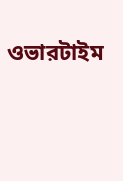ওভারটাইম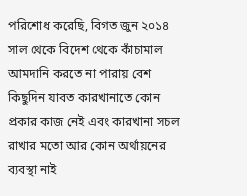পরিশোধ করেছি, বিগত জুন ২০১৪ সাল থেকে বিদেশ থেকে কাঁচামাল আমদানি করতে না পারায় বেশ কিছুদিন যাবত কারখানাতে কোন প্রকার কাজ নেই এবং কারখানা সচল রাখার মতো আর কোন অর্থায়নের ব্যবস্থা নাই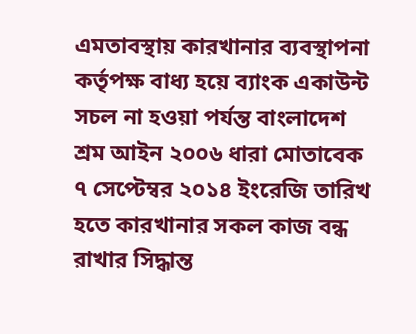এমতাবস্থায় কারখানার ব্যবস্থাপনা কর্তৃপক্ষ বাধ্য হয়ে ব্যাংক একাউন্ট সচল না হওয়া পর্যন্ত বাংলাদেশ শ্রম আইন ২০০৬ ধারা মোতাবেক ৭ সেপ্টেম্বর ২০১৪ ইংরেজি তারিখ হতে কারখানার সকল কাজ বন্ধ রাখার সিদ্ধান্ত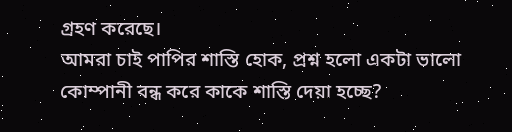গ্রহণ করেছে।
আমরা চাই পাপির শাস্তি হোক, প্রশ্ন হলো একটা ভালো কোম্পানী বন্ধ করে কাকে শাস্তি দেয়া হচ্ছে?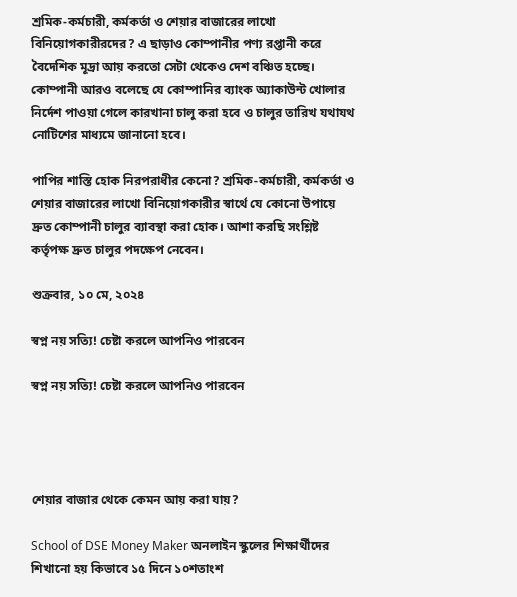শ্রমিক-কর্মচারী, কর্মকর্তা ও শেয়ার বাজারের লাখো বিনিয়োগকারীরদের? এ ছাড়াও কোম্পানীর পণ্য রপ্তানী করে বৈদেশিক মূদ্রা আয় করতো সেটা থেকেও দেশ বঞ্চিত হচ্ছে।
কোম্পানী আরও বলেছে যে কোম্পানির ব্যাংক অ্যাকাউন্ট খোলার নির্দেশ পাওয়া গেলে কারখানা চালু করা হবে ও চালুর তারিখ যথাযথ নোটিশের মাধ্যমে জানানো হবে।

পাপির শাস্তি হোক নিরপরাধীর কেনো? শ্রমিক-কর্মচারী, কর্মকর্তা ও শেয়ার বাজারের লাখো বিনিয়োগকারীর স্বার্থে যে কোনো উপায়ে দ্রুত কোম্পানী চালুর ব্যাবস্থা করা হোক। আশা করছি সংশ্লিষ্ট কর্তৃপক্ষ দ্রুত চালুর পদক্ষেপ নেবেন।

শুক্রবার, ১০ মে, ২০২৪

স্বপ্ন নয় সত্যি! চেষ্টা করলে আপনিও পারবেন

স্বপ্ন নয় সত্যি! চেষ্টা করলে আপনিও পারবেন




শেয়ার বাজার থেকে কেমন আয় করা যায়?

School of DSE Money Maker অনলাইন স্কুলের শিক্ষার্থীদের শিখানো হয় কিভাবে ১৫ দিনে ১০শতাংশ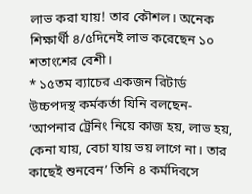লাভ করা যায়! তার কৌশল। অনেক শিক্ষার্থী ৪/৫দিনেই লাভ করেছেন ১০ শতাংশের বেশী।
* ১৫তম ব্যাচের একজন রিটার্ড উচ্চপদস্থ কর্মকর্তা যিনি বলছেন- ‘আপনার ট্রেনিং নিয়ে কাজ হয়, লাভ হয়, কেনা যায়, বেচা যায় ভয় লাগে না। তার কাছেই শুনবেন’ তিনি ৪ কর্মদিবসে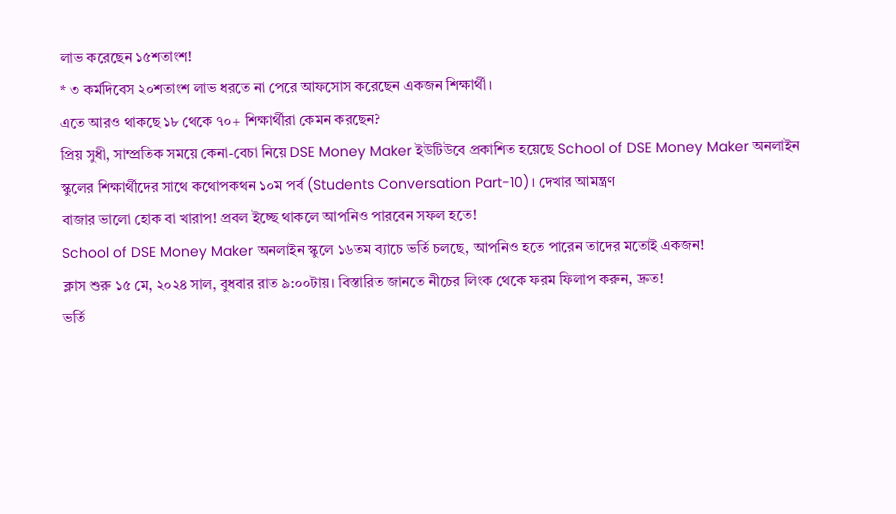লাভ করেছেন ১৫শতাংশ!
* ৩ কর্মদিবেস ২০শতাংশ লাভ ধরতে না পেরে আফসোস করেছেন একজন শিক্ষার্থী।
এতে আরও থাকছে ১৮ থেকে ৭০+ শিক্ষার্থীরা কেমন করছেন?
প্রিয় সুধী, সাম্প্রতিক সময়ে কেনা-বেচা নিয়ে DSE Money Maker ইউটিউবে প্রকাশিত হয়েছে School of DSE Money Maker অনলাইন স্কুলের শিক্ষার্থীদের সাথে কথোপকথন ১০ম পর্ব (Students Conversation Part-10)। দেখার আমন্ত্রণ
বাজার ভালো হোক বা খারাপ! প্রবল ইচ্ছে থাকলে আপনিও পারবেন সফল হতে!
School of DSE Money Maker অনলাইন স্কুলে ১৬তম ব্যাচে ভর্তি চলছে, আপনিও হতে পারেন তাদের মতোই একজন!
ক্লাস শুরু ১৫ মে, ২০২৪ সাল, বুধবার রাত ৯:০০টায়। বিস্তারিত জানতে নীচের লিংক থেকে ফরম ফিলাপ করুন, দ্রুত!
ভর্তি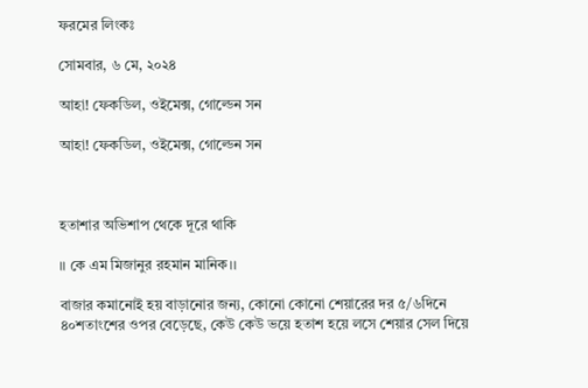ফরমের লিংকঃ

সোমবার, ৬ মে, ২০২৪

আহা! ফেকডিল, ওইমেক্স, গোল্ডেন সন

আহা! ফেকডিল, ওইমেক্স, গোল্ডেন সন



হতাশার অভিশাপ থেকে দূরে থাকি

।। কে এম মিজানুর রহমান মানিক।।

বাজার কমানোই হয় বাড়ানোর জন্য, কোনো কোনো শেয়ারের দর ৫/৬দিনে ৪০শতাংশের ওপর বেড়েছে, কেউ কেউ ভয়ে হতাশ হয়ে লসে শেয়ার সেল দিয়ে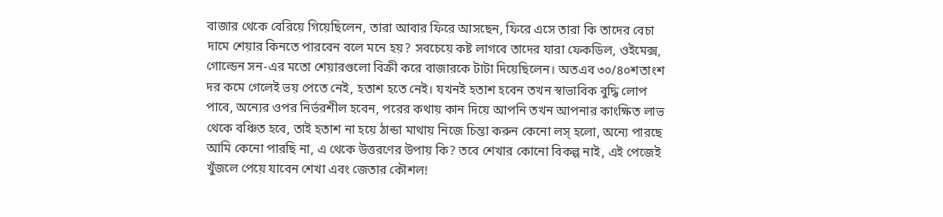বাজার থেকে বেরিয়ে গিয়েছিলেন, তারা আবার ফিরে আসছেন, ফিরে এসে তারা কি তাদের বেচা দামে শেয়ার কিনতে পারবেন বলে মনে হয়? সবচেয়ে কষ্ট লাগবে তাদের যারা ফেকডিল, ওইমেক্স, গোল্ডেন সন-এর মতো শেয়ারগুলো বিক্রী করে বাজারকে টাটা দিয়েছিলেন। অতএব ৩০/৪০শতাংশ দর কমে গেলেই ভয় পেতে নেই, হতাশ হতে নেই। যখনই হতাশ হবেন তখন স্বাভাবিক বুদ্ধি লোপ পাবে, অন্যের ওপর নির্ভরশীল হবেন, পরের কথায় কান দিয়ে আপনি তখন আপনার কাংক্ষিত লাভ থেকে বঞ্চিত হবে, তাই হতাশ না হয়ে ঠান্ডা মাথায় নিজে চিন্তা করুন কেনো লস্ হলো, অন্যে পারছে আমি কেনো পারছি না, এ থেকে উত্তরণের উপায় কি? তবে শেখার কোনো বিকল্প নাই, এই পেজেই খুঁজলে পেয়ে যাবেন শেখা এবং জেতার কৌশল!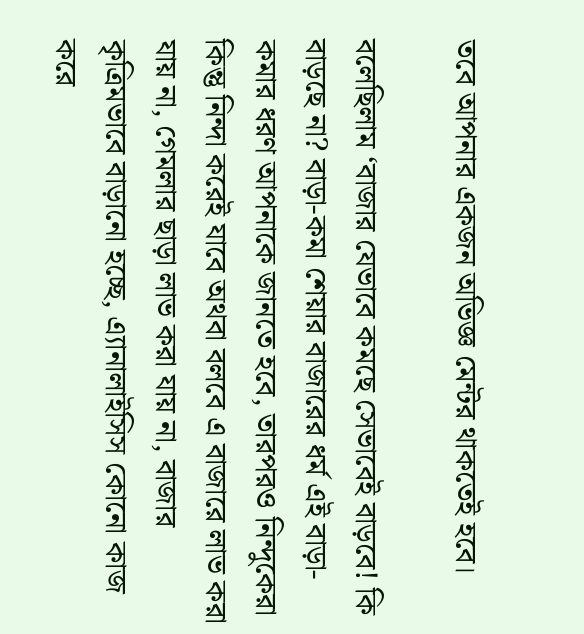তবে আপনার একজন অভিজ্ঞ মেন্টর থাকতেই হবে।

বলেছিলাম ‘বাজার যেভাবে কমছে সেভাবেই বাড়বে! কি বাড়ছে না? বাড়া-কমা শেয়ার বাজারের ধর্ম এই বাড়া-কমার ধরণ আপনাকে জানতে হবে, তারপরও নিন্দুকেরা কিন্তু নিন্দা করেই যাবে অথবা বলবে এ বাজারে লাভ করা যায় না, গেমলার ছাড়া লাভ করা যায় না, বাজার কৃত্রিমভাবে বাড়ানো হচ্ছে, এ্যানালাইসিস কোনো কাজ করে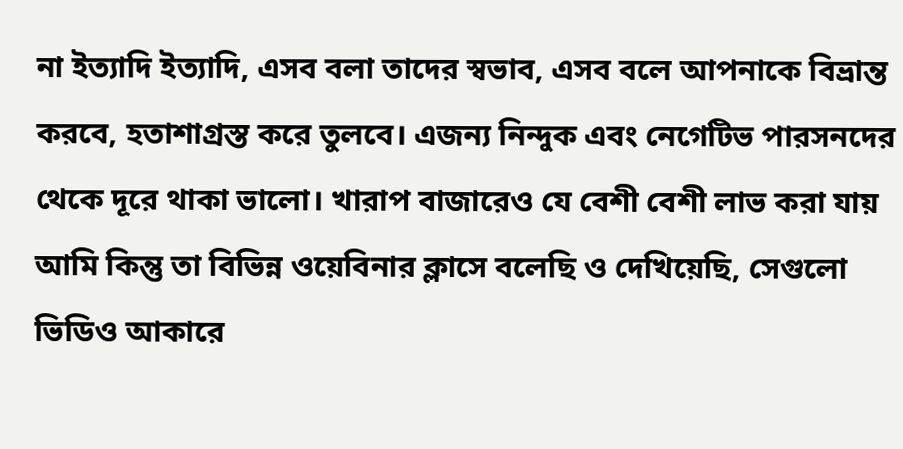না ইত্যাদি ইত্যাদি, এসব বলা তাদের স্বভাব, এসব বলে আপনাকে বিভ্রান্ত করবে, হতাশাগ্রস্ত করে তুলবে। এজন্য নিন্দুক এবং নেগেটিভ পারসনদের থেকে দূরে থাকা ভালো। খারাপ বাজারেও যে বেশী বেশী লাভ করা যায় আমি কিন্তু তা বিভিন্ন ওয়েবিনার ক্লাসে বলেছি ও দেখিয়েছি, সেগুলো ভিডিও আকারে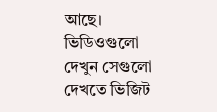আছে।  ভিডিওগুলো দেখুন সেগুলো দেখতে ভিজিট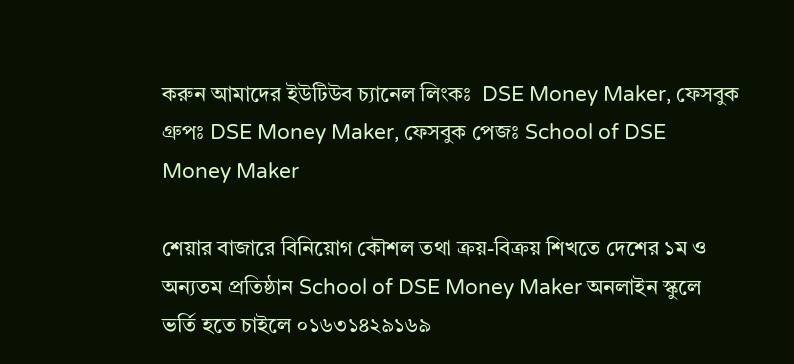করুন আমাদের ইউটিউব চ্যানেল লিংকঃ  DSE Money Maker, ফেসবুক গ্রুপঃ DSE Money Maker, ফেসবুক পেজঃ School of DSE Money Maker

শেয়ার বাজারে বিনিয়োগ কৌশল তথা ক্রয়-বিক্রয় শিখতে দেশের ১ম ও অন্যতম প্রতিষ্ঠান School of DSE Money Maker অনলাইন স্কুলে ভর্তি হতে চাইলে ০১৬৩১৪২৯১৬৯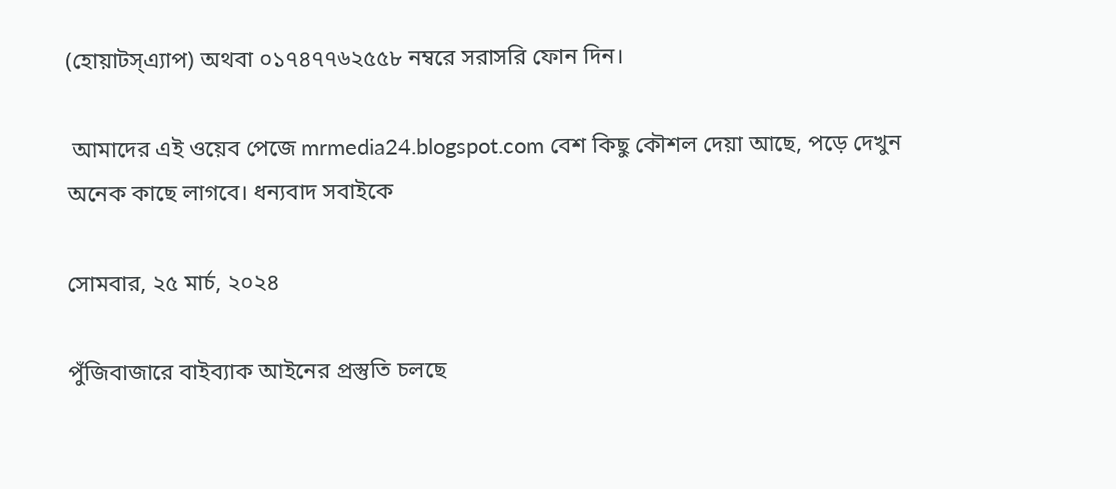(হোয়াটস্‌এ্যাপ) অথবা ০১৭৪৭৭৬২৫৫৮ নম্বরে সরাসরি ফোন দিন।

 আমাদের এই ওয়েব পেজে mrmedia24.blogspot.com বেশ কিছু কৌশল দেয়া আছে, পড়ে দেখুন অনেক কাছে লাগবে। ধন্যবাদ সবাইকে

সোমবার, ২৫ মার্চ, ২০২৪

পুঁজিবাজারে বাইব্যাক আইনের প্রস্তুতি চলছে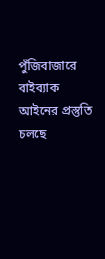পুঁজিবাজারে বাইব্যাক আইনের প্রস্তুতি চলছে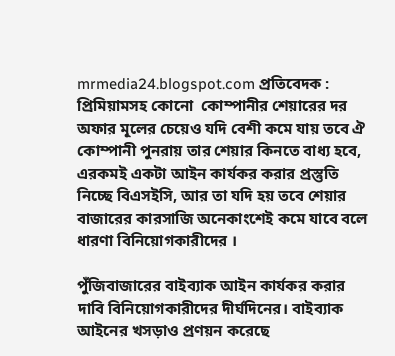mrmedia24.blogspot.com প্রতিবেদক : প্রিমিয়ামসহ কোনো  কোম্পানীর শেয়ারের দর অফার মূলের চেয়েও যদি বেশী কমে যায় তবে ঐ কোম্পানী পুনরায় তার শেয়ার কিনতে বাধ্য হবে, এরকমই একটা আইন কার্যকর করার প্রস্তুতি নিচ্ছে বিএসইসি, আর তা যদি হয় তবে শেয়ার বাজারের কারসাজি অনেকাংশেই কমে যাবে বলে ধারণা বিনিয়োগকারীদের ।

পুঁজিবাজারের বাইব্যাক আইন কার্যকর করার দাবি বিনিয়োগকারীদের দীর্ঘদিনের। বাইব্যাক আইনের খসড়াও প্রণয়ন করেছে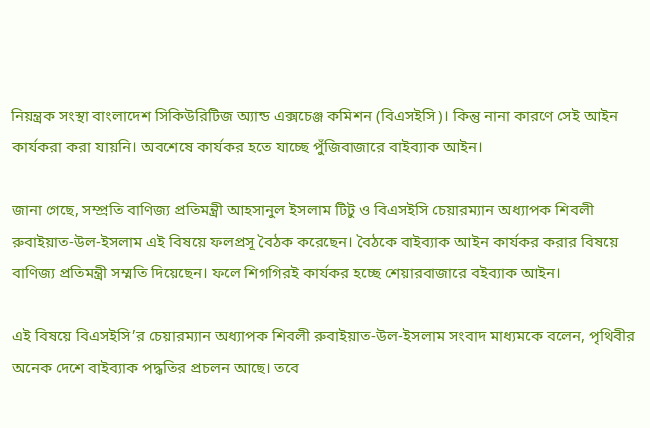নিয়ন্ত্রক সংস্থা বাংলাদেশ সিকিউরিটিজ অ্যান্ড এক্সচেঞ্জ কমিশন (বিএসইসি)। কিন্তু নানা কারণে সেই আইন কার্যকরা করা যায়নি। অবশেষে কার্যকর হতে যাচ্ছে পুঁজিবাজারে বাইব্যাক আইন।

জানা গেছে, সম্প্রতি বাণিজ্য প্রতিমন্ত্রী আহসানুল ইসলাম টিটু ও বিএসইসি চেয়ারম্যান অধ্যাপক শিবলী রুবাইয়াত-উল-ইসলাম এই বিষয়ে ফলপ্রসূ বৈঠক করেছেন। বৈঠকে বাইব্যাক আইন কার্যকর করার বিষয়ে বাণিজ্য প্রতিমন্ত্রী সম্মতি দিয়েছেন। ফলে শিগগিরই কার্যকর হচ্ছে শেয়ারবাজারে বইব্যাক আইন।

এই বিষয়ে বিএসইসি’র চেয়ারম্যান অধ্যাপক শিবলী রুবাইয়াত-উল-ইসলাম সংবাদ মাধ্যমকে বলেন, পৃথিবীর অনেক দেশে বাইব্যাক পদ্ধতির প্রচলন আছে। তবে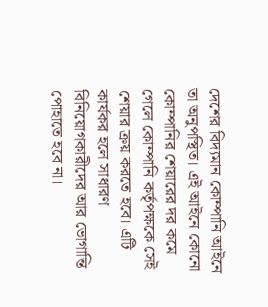দেশের বিদ্যমান কোম্পানি আইনে তা অনুপস্থিত। এই আইনে কোনো কোম্পানির শেয়ারের দর কমে গেলে কোম্পানি কর্তৃপক্ষকে সেই শেয়ার ক্রয় করতে হবে। এটি কার্যকর হলে সাধারণ বিনিয়োগকারীদের আর ভোগান্তি পোহাতে হবে না।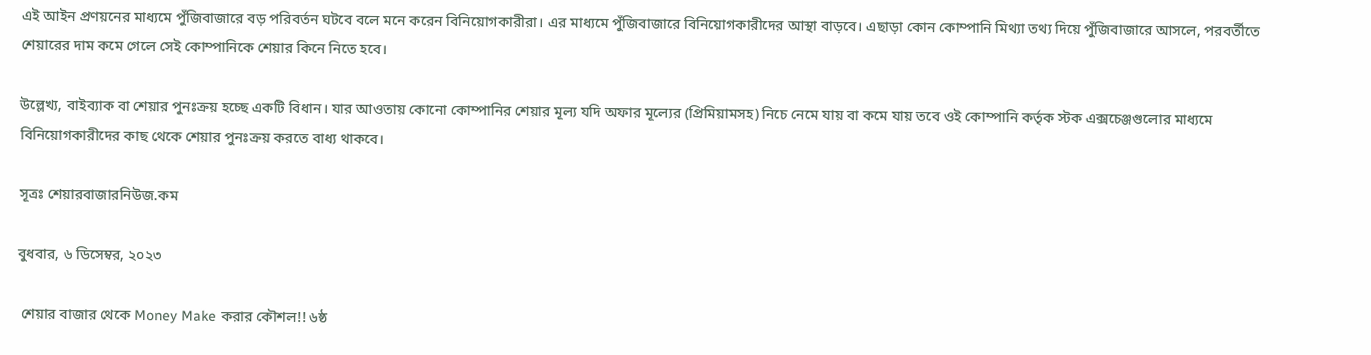এই আইন প্রণয়নের মাধ্যমে পুঁজিবাজারে বড় পরিবর্তন ঘটবে বলে মনে করেন বিনিয়োগকারীরা। এর মাধ্যমে পুঁজিবাজারে বিনিয়োগকারীদের আস্থা বাড়বে। এছাড়া কোন কোম্পানি মিথ্যা তথ্য দিয়ে পুঁজিবাজারে আসলে, পরবর্তীতে শেয়ারের দাম কমে গেলে সেই কোম্পানিকে শেয়ার কিনে নিতে হবে।

উল্লেখ্য, বাইব্যাক বা শেয়ার পুনঃক্রয় হচ্ছে একটি বিধান। যার আওতায় কোনো কোম্পানির শেয়ার মূল্য যদি অফার মূল্যের (প্রিমিয়ামসহ) নিচে নেমে যায় বা কমে যায় তবে ওই কোম্পানি কর্তৃক স্টক এক্সচেঞ্জগুলোর মাধ্যমে বিনিয়োগকারীদের কাছ থেকে শেয়ার পুনঃক্রয় করতে বাধ্য থাকবে।

সূত্রঃ শেয়ারবাজারনিউজ.কম

বুধবার, ৬ ডিসেম্বর, ২০২৩

 শেয়ার বাজার থেকে Money Make করার কৌশল!! ৬ষ্ঠ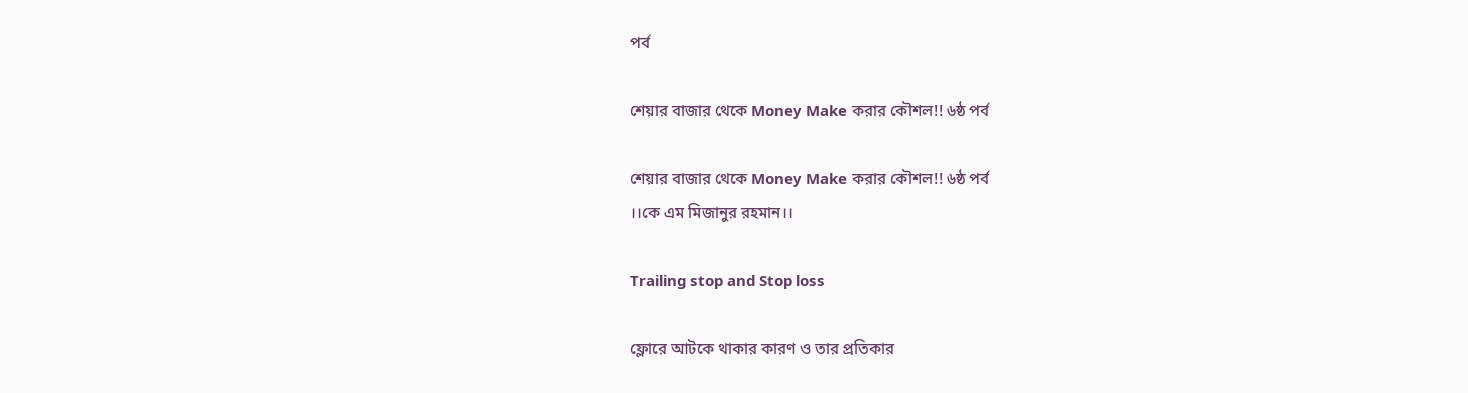পর্ব

শেয়ার বাজার থেকে Money Make করার কৌশল!! ৬ষ্ঠ পর্ব

শেয়ার বাজার থেকে Money Make করার কৌশল!! ৬ষ্ঠ পর্ব
।।কে এম মিজানুর রহমান।।

Trailing stop and Stop loss

ফ্লোরে আটকে থাকার কারণ ও তার প্রতিকার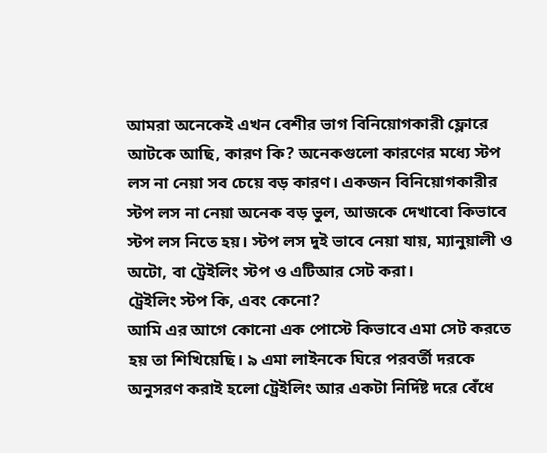আমরা অনেকেই এখন বেশীর ভাগ বিনিয়োগকারী ফ্লোরে আটকে আছি, কারণ কি? অনেকগুলো কারণের মধ্যে স্টপ লস না নেয়া সব চেয়ে বড় কারণ। একজন বিনিয়োগকারীর স্টপ লস না নেয়া অনেক বড় ভুল, আজকে দেখাবো কিভাবে স্টপ লস নিতে হয়। স্টপ লস দুই ভাবে নেয়া যায়, ম্যানুয়ালী ও অটো, বা ট্রেইলিং স্টপ ও এটিআর সেট করা।
ট্রেইলিং স্টপ কি, এবং কেনো?
আমি এর আগে কোনো এক পোস্টে কিভাবে এমা সেট করতে হয় তা শিখিয়েছি। ৯ এমা লাইনকে ঘিরে পরবর্তী দরকে অনুসরণ করাই হলো ট্রেইলিং আর একটা নির্দিষ্ট দরে বেঁধে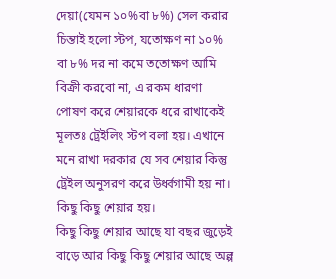দেয়া(যেমন ১০%বা ৮%) সেল করার চিন্তাই হলো স্টপ, যতোক্ষণ না ১০% বা ৮% দর না কমে ততোক্ষণ আমি বিক্রী করবো না, এ রকম ধারণা পোষণ করে শেয়ারকে ধরে রাখাকেই মূলতঃ ট্রেইলিং স্টপ বলা হয়। এখানে মনে রাখা দরকার যে সব শেয়ার কিন্তু ট্রেইল অনুসরণ করে উর্ধ্বগামী হয় না। কিছু কিছু শেয়ার হয়।
কিছু কিছু শেয়ার আছে যা বছর জুড়েই বাড়ে আর কিছু কিছু শেয়ার আছে অল্প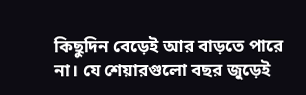কিছুদিন বেড়েই আর বাড়তে পারে না। যে শেয়ারগুলো বছর জুড়েই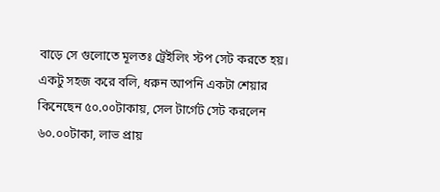বাড়ে সে গুলোতে মূলতঃ ট্রেইলিং স্টপ সেট করতে হয়। একটু সহজ করে বলি, ধরুন আপনি একটা শেয়ার কিনেছেন ৫০.০০টাকায়, সেল টার্গেট সেট করলেন ৬০.০০টাকা, লাভ প্রায়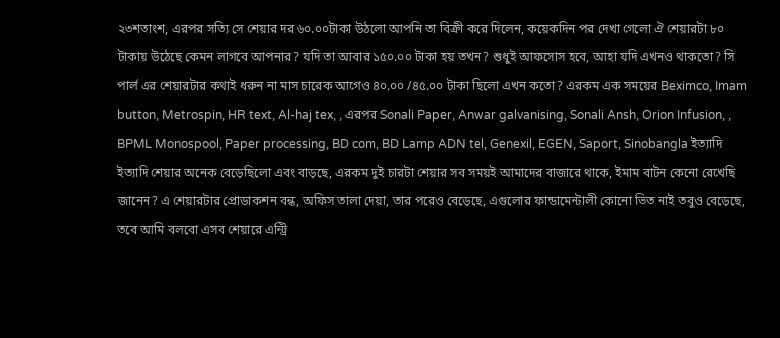২৩শতাংশ, এরপর সত্যি সে শেয়ার দর ৬০.০০টাকা উঠলো আপনি তা বিক্রী করে দিলেন, কয়েকদিন পর দেখা গেলো ঐ শেয়ারটা ৮০ টাকায় উঠেছে কেমন লাগবে আপনার? যদি তা আবার ১৫০.০০ টাকা হয় তখন? শুধুই আফসোস হবে, আহা যদি এখনও থাকতো? সি পার্ল এর শেয়ারটার কথাই ধরুন না মাস চারেক আগেও ৪০.০০ /৪৫.০০ টাকা ছিলো এখন কতো? এরকম এক সময়ের Beximco, Imam button, Metrospin, HR text, Al-haj tex, , এরপর Sonali Paper, Anwar galvanising, Sonali Ansh, Orion Infusion, , BPML Monospool, Paper processing, BD com, BD Lamp ADN tel, Genexil, EGEN, Saport, Sinobangla ইত্যাদি ইত্যাদি শেয়ার অনেক বেড়েছিলো এবং বাড়ছে, এরকম দুই চারটা শেয়ার সব সময়ই আমাদের বাজারে থাকে, ইমাম বাটন কেনো রেখেছি জানেন? এ শেয়ারটার প্রোডাকশন বন্ধ, অফিস তালা দেয়া, তার পরেও বেড়েছে, এগুলোর ফান্ডামেন্টালী কোনো ভিত নাই তবুও বেড়েছে, তবে আমি বলবো এসব শেয়ারে এন্ট্রি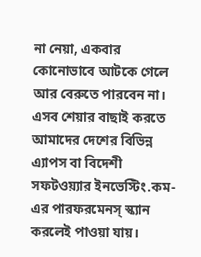না নেয়া, একবার কোনোভাবে আটকে গেলে আর বেরুতে পারবেন না। এসব শেয়ার বাছাই করতে আমাদের দেশের বিভিন্ন এ্যাপস বা বিদেশী সফটওয়্যার ইনভেস্টিং.কম-এর পারফরমেনস্ স্ক্যান করলেই পাওয়া যায়।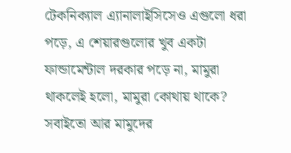টেকনিক্যাল এ্যানালাইসিসেও এগুলো ধরা পড়ে, এ শেয়ারগুলোর খুব একটা ফান্ডামেন্টাল দরকার পড়ে না, মামুরা থাকলেই হলো, মামুরা কোথায় থাকে? সবাইতো আর মামুদের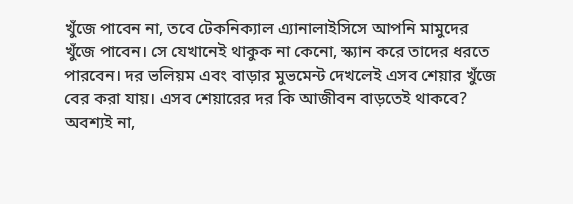খুঁজে পাবেন না, তবে টেকনিক্যাল এ্যানালাইসিসে আপনি মামুদের খুঁজে পাবেন। সে যেখানেই থাকুক না কেনো, স্ক্যান করে তাদের ধরতে পারবেন। দর ভলিয়ম এবং বাড়ার মুভমেন্ট দেখলেই এসব শেয়ার খুঁজে বের করা যায়। এসব শেয়ারের দর কি আজীবন বাড়তেই থাকবে? অবশ্যই না,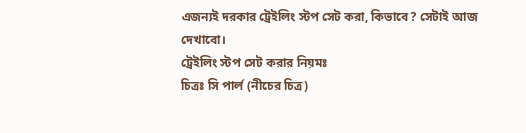এজন্যই দরকার ট্রেইলিং স্টপ সেট করা, কিভাবে? সেটাই আজ দেখাবো।
ট্রেইলিং স্টপ সেট করার নিয়মঃ
চিত্রঃ সি পার্ল (নীচের চিত্র)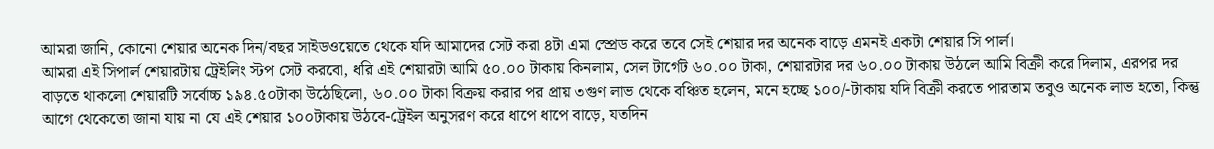আমরা জানি, কোনো শেয়ার অনেক দিন/বছর সাইডওয়েতে থেকে যদি আমাদের সেট করা ৪টা এমা স্প্রেড করে তবে সেই শেয়ার দর অনেক বাড়ে এমনই একটা শেয়ার সি পার্ল।
আমরা এই সিপার্ল শেয়ারটায় ট্রেইলিং স্টপ সেট করবো, ধরি এই শেয়ারটা আমি ৫০.০০ টাকায় কিনলাম, সেল টার্গেট ৬০.০০ টাকা, শেয়ারটার দর ৬০.০০ টাকায় উঠলে আমি বিক্রী করে দিলাম, এরপর দর বাড়তে থাকলো শেয়ারটি সর্বোচ্চ ১৯৪.৫০টাকা উঠেছিলো, ৬০.০০ টাকা বিক্রয় করার পর প্রায় ৩গুণ লাভ থেকে বঞ্চিত হলেন, মনে হচ্ছে ১০০/-টাকায় যদি বিক্রী করতে পারতাম তবুও অনেক লাভ হতো, কিন্তু আগে থেকেতো জানা যায় না যে এই শেয়ার ১০০টাকায় উঠবে-ট্রেইল অনুসরণ করে ধাপে ধাপে বাড়ে, যতদিন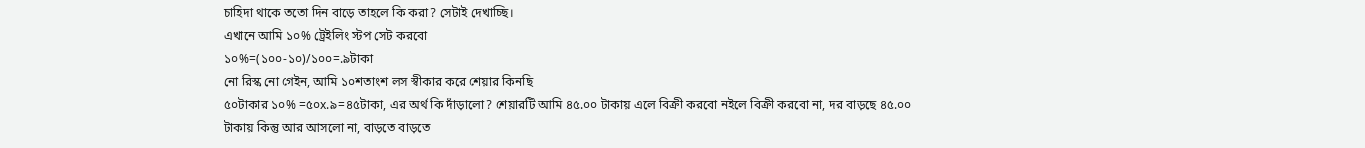চাহিদা থাকে ততো দিন বাড়ে তাহলে কি করা? সেটাই দেখাচ্ছি।
এখানে আমি ১০% ট্রেইলিং স্টপ সেট করবো
১০%=(১০০-১০)/১০০=.৯টাকা
নো রিস্ক নো গেইন, আমি ১০শতাংশ লস স্বীকার করে শেয়ার কিনছি
৫০টাকার ১০% =৫০x.৯=৪৫টাকা, এর অর্থ কি দাঁড়ালো? শেয়ারটি আমি ৪৫.০০ টাকায় এলে বিক্রী করবো নইলে বিক্রী করবো না, দর বাড়ছে ৪৫.০০ টাকায় কিন্তু আর আসলো না, বাড়তে বাড়তে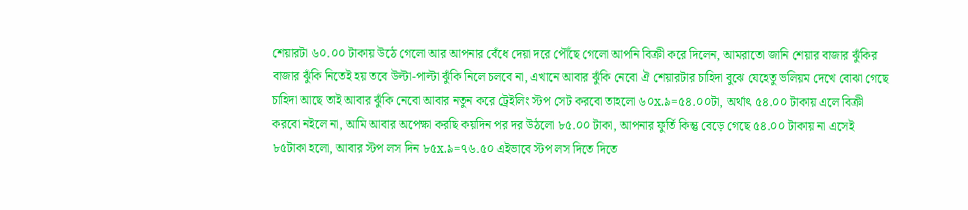শেয়ারটা ৬০.০০ টাকায় উঠে গেলো আর আপনার বেঁধে দেয়া দরে পৌঁছে গেলো আপনি বিক্রী করে দিলেন, আমরাতো জানি শেয়ার বাজার ঝুঁকির বাজার ঝুঁকি নিতেই হয় তবে উল্টা-পাল্টা ঝুঁকি নিলে চলবে না, এখানে আবার ঝুঁকি নেবো ঐ শেয়ারটার চাহিদা বুঝে যেহেতু ভলিয়ম দেখে বোঝা গেছে চাহিদা আছে তাই আবার ঝুঁকি নেবো আবার নতুন করে ট্রেইলিং স্টপ সেট করবো তাহলো ৬০x.৯=৫৪.০০টা, অর্থাৎ ৫৪.০০ টাকায় এলে বিক্রী করবো নইলে না, আমি আবার অপেক্ষা করছি কয়দিন পর দর উঠলো ৮৫.০০ টাকা, আপনার ফুর্তি কিন্তু বেড়ে গেছে ৫৪.০০ টাকায় না এসেই ৮৫টাকা হলো, আবার স্টপ লস দিন ৮৫x.৯=৭৬.৫০ এইভাবে স্টপ লস দিতে দিতে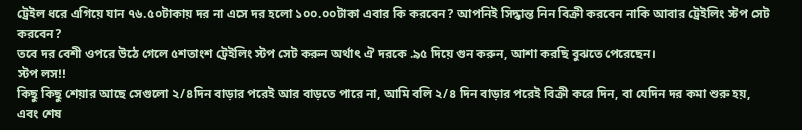ট্রেইল ধরে এগিয়ে যান ৭৬.৫০টাকায় দর না এসে দর হলো ১০০.০০টাকা এবার কি করবেন? আপনিই সিদ্ধান্ত নিন বিক্রী করবেন নাকি আবার ট্রেইলিং স্টপ সেট করবেন?
তবে দর বেশী ওপরে উঠে গেলে ৫শতাংশ ট্রেইলিং স্টপ সেট করুন অর্থাৎ ঐ দরকে .৯৫ দিয়ে গুন করুন, আশা করছি বুঝতে পেরেছেন।
স্টপ লস!!
কিছু কিছু শেয়ার আছে সেগুলো ২/৪দিন বাড়ার পরেই আর বাড়তে পারে না, আমি বলি ২/৪ দিন বাড়ার পরেই বিক্রী করে দিন, বা যেদিন দর কমা শুরু হয়, এবং শেষ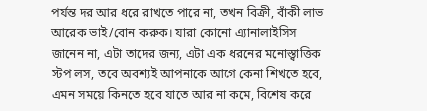পর্যন্ত দর আর ধরে রাখতে পারে না, তখন বিক্রী, বাঁকী লাভ আরেক ভাই/বোন করুক। যারা কোনো এ্যানালাইসিস জানেন না, এটা তাদের জন্য, এটা এক ধরনের মনোস্ত্বাত্তিক স্টপ লস, তবে অবশ্যই আপনাকে আগে কেনা শিখতে হবে, এমন সময়ে কিনতে হবে যাতে আর না কমে, বিশেষ করে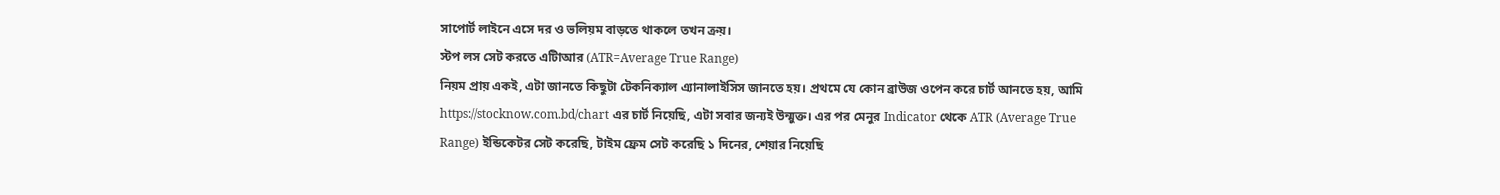সাপোর্ট লাইনে এসে দর ও ভলিয়ম বাড়তে থাকলে তখন ক্রয়।
স্টপ লস সেট করতে এটিাআর (ATR=Average True Range)
নিয়ম প্রায় একই, এটা জানতে কিছুটা টেকনিক্যাল এ্যানালাইসিস জানতে হয়। প্রথমে যে কোন ব্রাউজ ওপেন করে চার্ট আনতে হয়, আমি https://stocknow.com.bd/chart এর চার্ট নিয়েছি, এটা সবার জন্যই উন্মুক্ত। এর পর মেনুর Indicator থেকে ATR (Average True Range) ইন্ডিকেটর সেট করেছি, টাইম ফ্রেম সেট করেছি ১ দিনের, শেয়ার নিয়েছি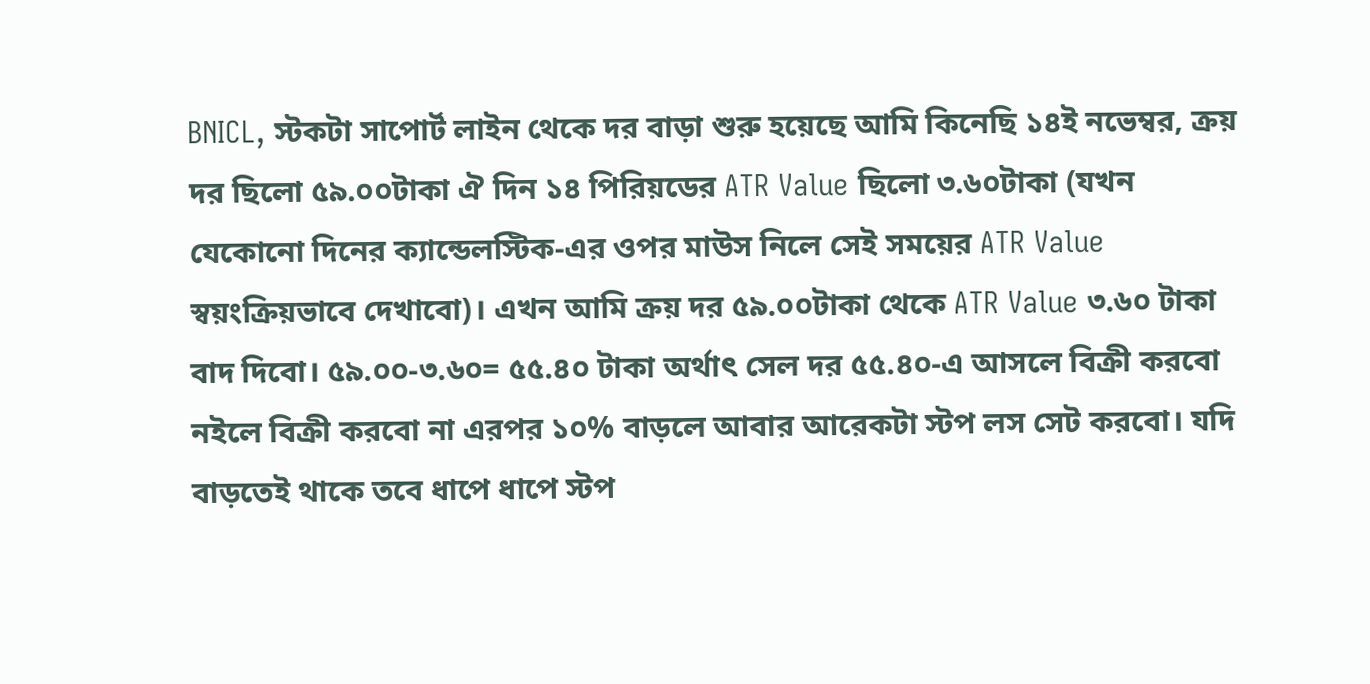BNICL, স্টকটা সাপোর্ট লাইন থেকে দর বাড়া শুরু হয়েছে আমি কিনেছি ১৪ই নভেম্বর, ক্রয় দর ছিলো ৫৯.০০টাকা ঐ দিন ১৪ পিরিয়ডের ATR Value ছিলো ৩.৬০টাকা (যখন যেকোনো দিনের ক্যান্ডেলস্টিক-এর ওপর মাউস নিলে সেই সময়ের ATR Value স্বয়ংক্রিয়ভাবে দেখাবো)। এখন আমি ক্রয় দর ৫৯.০০টাকা থেকে ATR Value ৩.৬০ টাকা বাদ দিবো। ৫৯.০০-৩.৬০= ৫৫.৪০ টাকা অর্থাৎ সেল দর ৫৫.৪০-এ আসলে বিক্রী করবো নইলে বিক্রী করবো না এরপর ১০% বাড়লে আবার আরেকটা স্টপ লস সেট করবো। যদি বাড়তেই থাকে তবে ধাপে ধাপে স্টপ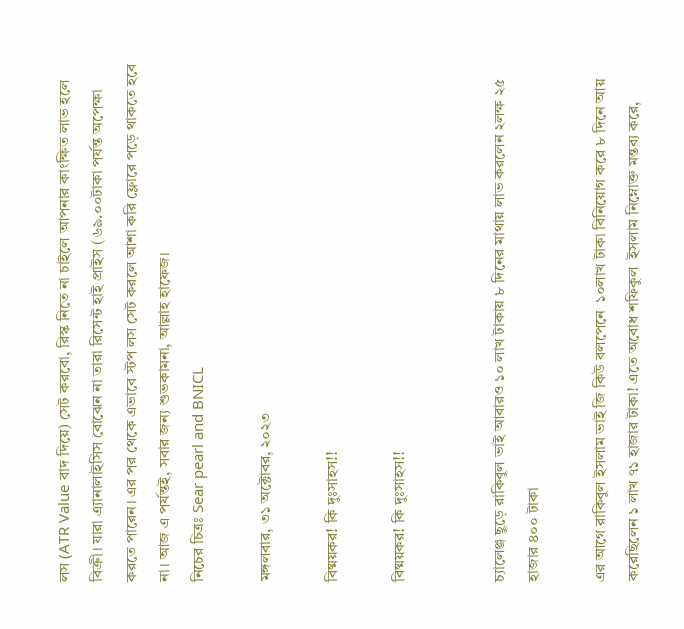লস (ATR Value বাদ দিয়ে) সেট করবো, রিস্ক নিতে না চাইলে আপনার কাংক্ষিত লাভ হলে বিক্রী। যারা এ্যানালাইসিস বোঝেন না তারা রিসেন্ট হাই প্রাইস (৬৯.০০টাকা পর্যন্ত অপেক্ষা করতে পারেন। এর পর থেকে এভাবে স্টপ লস সেট করলে আশা করি ফ্লোরে পড়ে থাকতে হবে না। আজ এ পর্যন্তই, সবার জন্য শুভকামনা, আল্লাহ হাফেজ।
নিচের চিত্রঃ Sear pearl and BNICL

মঙ্গলবার, ৩১ অক্টোবর, ২০২৩

বিষ্ময়কর! কি দুঃসাহস!!

বিষ্ময়কর! কি দুঃসাহস!!


চ্যালেঞ্জ ছুড়ে রাকিবুল ভাই আবারও ১০ লাখ টাকায় ৮ দিনের মাথায় লাভ করলেন ২লক্ষ ২৫ হাজার ৪০০ টাকা

এর আগে রাকিবুল ইসলাম ভাই জি কিউ বলপেনে  ১০লাখ টাকা বিনিয়োগ করে ৮ দিনে আয় করেছিলেন ১ লাখ ৭১ হাজার টাকা! এতে অবোধ শফিকুল  ইসলাম নিম্নোক্ত মন্তব্য করে,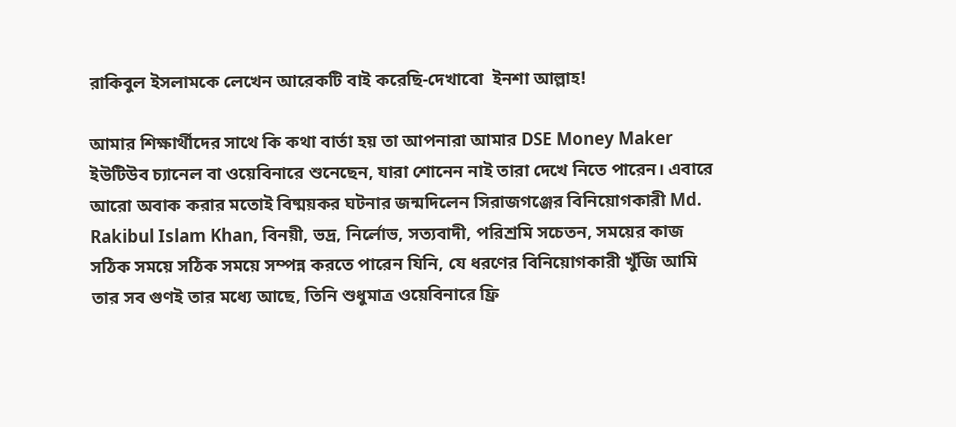রাকিবুল ইসলামকে লেখেন আরেকটি বাই করেছি-দেখাবো  ইনশা আল্লাহ!

আমার শিক্ষার্থীদের সাথে কি কথা বার্তা হয় তা আপনারা আমার DSE Money Maker ইউটিউব চ্যানেল বা ওয়েবিনারে শুনেছেন, যারা শোনেন নাই তারা দেখে নিতে পারেন। এবারে আরো অবাক করার মতোই বিষ্ময়কর ঘটনার জন্মদিলেন সিরাজগঞ্জের বিনিয়োগকারী Md. Rakibul Islam Khan, বিনয়ী, ভদ্র, নির্লোভ, সত্যবাদী, পরিশ্রমি সচেতন, সময়ের কাজ সঠিক সময়ে সঠিক সময়ে সম্পন্ন করতে পারেন যিনি, যে ধরণের বিনিয়োগকারী খুঁজি আমি তার সব গুণই তার মধ্যে আছে, তিনি শুধুমাত্র ওয়েবিনারে ফ্রি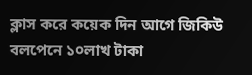ক্লাস করে কয়েক দিন আগে জিকিউ বলপেনে ১০লাখ টাকা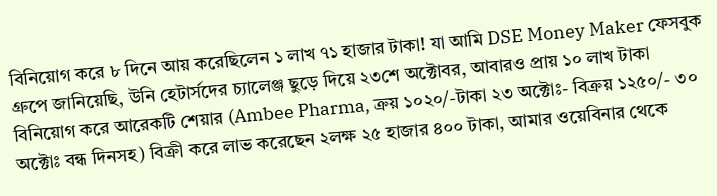বিনিয়োগ করে ৮ দিনে আয় করেছিলেন ১ লাখ ৭১ হাজার টাকা! যা আমি DSE Money Maker ফেসবুক গ্রুপে জানিয়েছি, উনি হেটার্সদের চ্যালেঞ্জ ছুড়ে দিয়ে ২৩শে অক্টোবর, আবারও প্রায় ১০ লাখ টাকা বিনিয়োগ করে আরেকটি শেয়ার (Ambee Pharma, ক্রয় ১০২০/-টাকা ২৩ অক্টোঃ- বিক্রয় ১২৫০/- ৩০ অক্টোঃ বন্ধ দিনসহ) বিক্রী করে লাভ করেছেন ২লক্ষ ২৫ হাজার ৪০০ টাকা, আমার ওয়েবিনার থেকে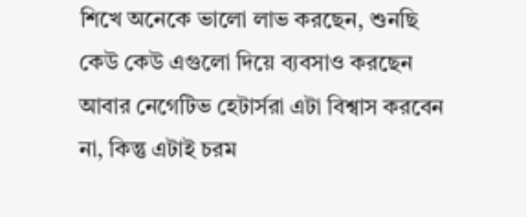শিখে অনেকে ভালো লাভ করছেন, শুনছি কেউ কেউ এগুলো দিয়ে ব্যবসাও করছেন আবার নেগেটিভ হেটার্সরা এটা বিশ্বাস করবেন না, কিন্তু এটাই চরম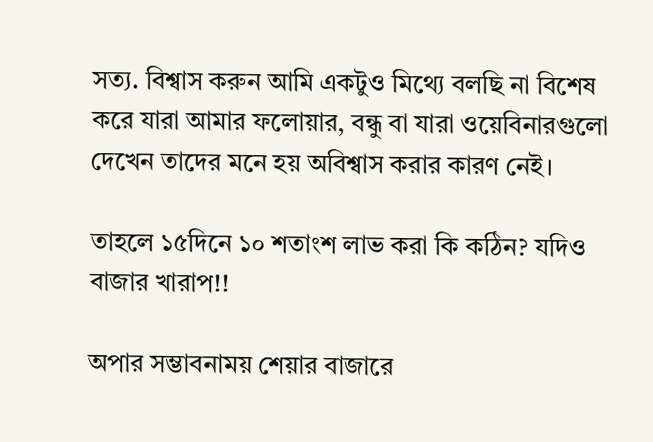সত্য. বিশ্বাস করুন আমি একটুও মিথ্যে বলছি না বিশেষ করে যারা আমার ফলোয়ার, বন্ধু বা যারা ওয়েবিনারগুলো দেখেন তাদের মনে হয় অবিশ্বাস করার কারণ নেই।

তাহলে ১৫দিনে ১০ শতাংশ লাভ করা কি কঠিন? যদিও বাজার খারাপ!!

অপার সম্ভাবনাময় শেয়ার বাজারে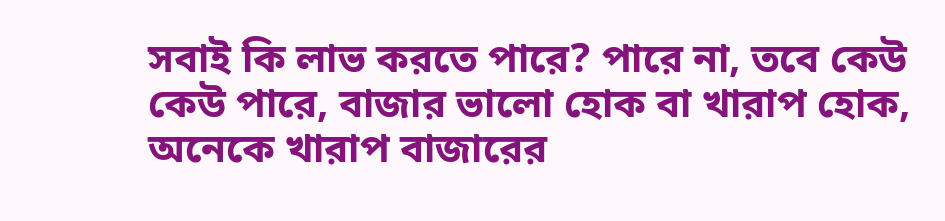সবাই কি লাভ করতে পারে? পারে না, তবে কেউ কেউ পারে, বাজার ভালো হোক বা খারাপ হোক, অনেকে খারাপ বাজারের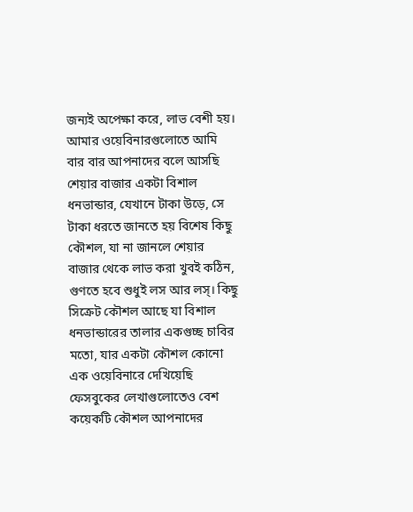জন্যই অপেক্ষা করে, লাভ বেশী হয়। আমার ওয়েবিনারগুলোতে আমি বার বার আপনাদের বলে আসছি শেয়ার বাজার একটা বিশাল ধনভান্ডার, যেখানে টাকা উড়ে, সে টাকা ধরতে জানতে হয় বিশেষ কিছু কৌশল, যা না জানলে শেয়ার বাজার থেকে লাভ করা খুবই কঠিন, গুণতে হবে শুধুই লস আর লস্। কিছু সিক্রেট কৌশল আছে যা বিশাল ধনভান্ডারের তালার একগুচ্ছ চাবির মতো, যার একটা কৌশল কোনো এক ওয়েবিনারে দেখিয়েছি ফেসবুকের লেখাগুলোতেও বেশ কয়েকটি কৌশল আপনাদের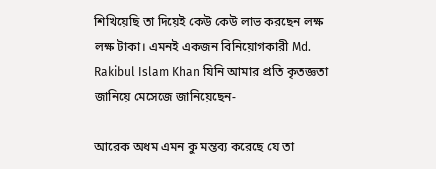শিখিয়েছি তা দিয়েই কেউ কেউ লাভ করছেন লক্ষ লক্ষ টাকা। এমনই একজন বিনিয়োগকারী Md. Rakibul Islam Khan যিনি আমার প্রতি কৃতজ্ঞতা জানিয়ে মেসেজে জানিয়েছেন-

আরেক অধম এমন কু মন্তব্য করেছে যে তা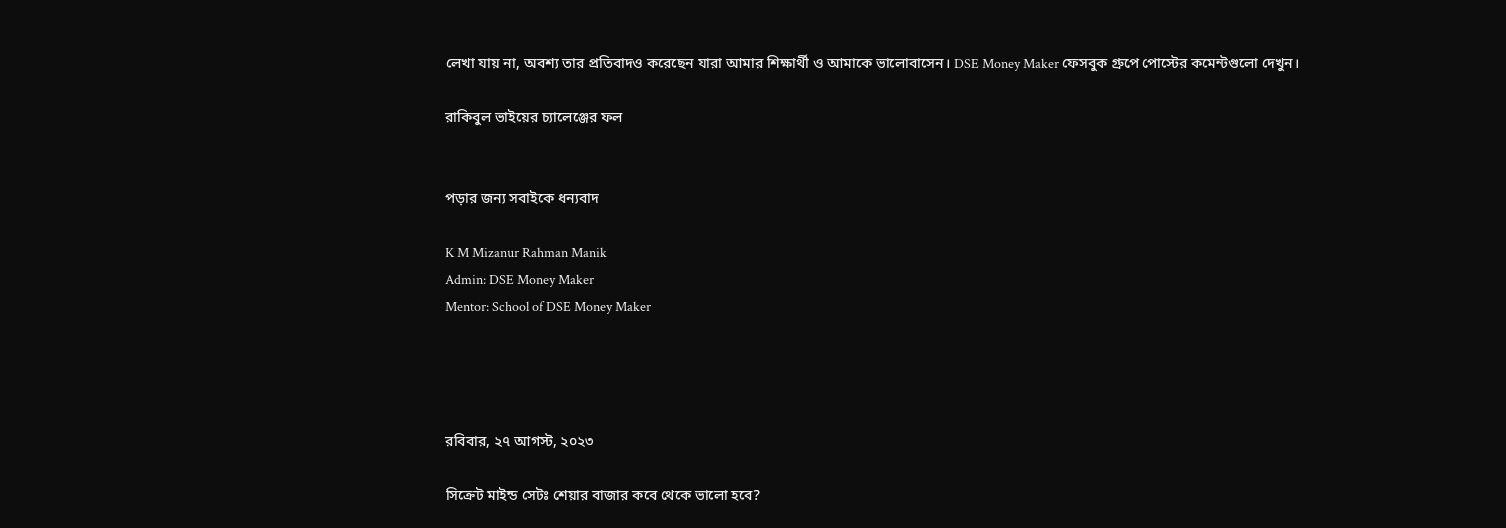লেখা যায় না, অবশ্য তার প্রতিবাদও করেছেন যারা আমার শিক্ষার্থী ও আমাকে ভালোবাসেন। DSE Money Maker ফেসবুক গ্রুপে পোস্টের কমেন্টগুলো দেখুন।

রাকিবুল ভাইয়ের চ্যালেঞ্জের ফল


পড়ার জন্য সবাইকে ধন্যবাদ

K M Mizanur Rahman Manik
Admin: DSE Money Maker
Mentor: School of DSE Money Maker




রবিবার, ২৭ আগস্ট, ২০২৩

সিক্রেট মাইন্ড সেটঃ শেয়ার বাজার কবে থেকে ভালো হবে?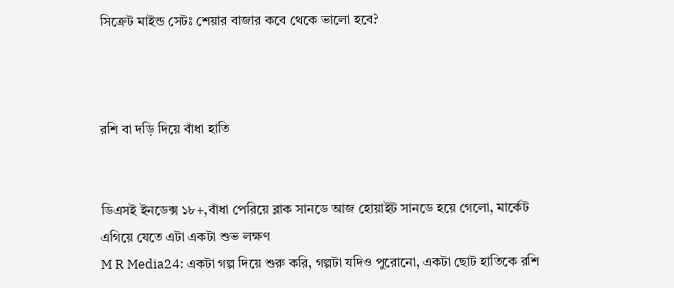সিক্রেট মাইন্ড সেটঃ শেয়ার বাজার কবে থেকে ভালো হবে?



রশি বা দড়ি দিয়ে বাঁধা হাতি


ডিএসই ইনডেক্স ১৮+,বাঁধা পেরিয়ে ব্লাক সানডে আজ হোয়াইট সানডে হয়ে গেলো, মার্কেট এগিয়ে যেতে এটা একটা শুভ লক্ষণ
M R Media24: একটা গল্প দিয়ে শুরু করি, গল্পটা যদিও পুরোনো, একটা ছোট হাতিকে রশি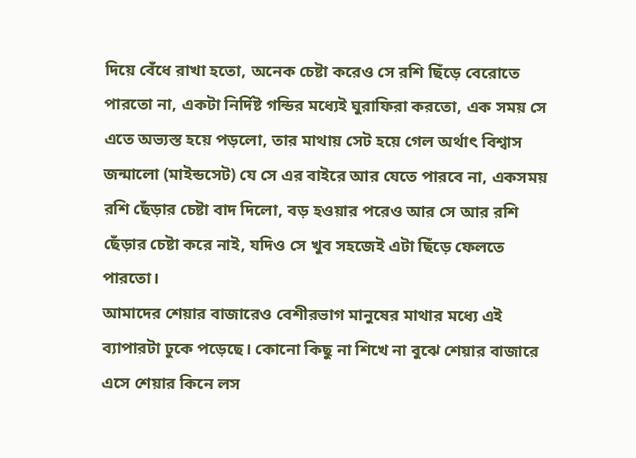দিয়ে বেঁধে রাখা হতো, অনেক চেষ্টা করেও সে রশি ছিঁড়ে বেরোতে পারতো না, একটা নির্দিষ্ট গন্ডির মধ্যেই ঘুরাফিরা করতো, এক সময় সে এতে অভ্যস্ত হয়ে পড়লো, তার মাথায় সেট হয়ে গেল অর্থাৎ বিশ্বাস জন্মালো (মাইন্ডসেট) যে সে এর বাইরে আর যেতে পারবে না, একসময় রশি ছেঁড়ার চেষ্টা বাদ দিলো, বড় হওয়ার পরেও আর সে আর রশি ছেঁড়ার চেষ্টা করে নাই, যদিও সে খুব সহজেই এটা ছিঁড়ে ফেলতে পারতো।
আমাদের শেয়ার বাজারেও বেশীরভাগ মানুষের মাথার মধ্যে এই ব্যাপারটা ঢুকে পড়েছে। কোনো কিছু না শিখে না বুঝে শেয়ার বাজারে এসে শেয়ার কিনে লস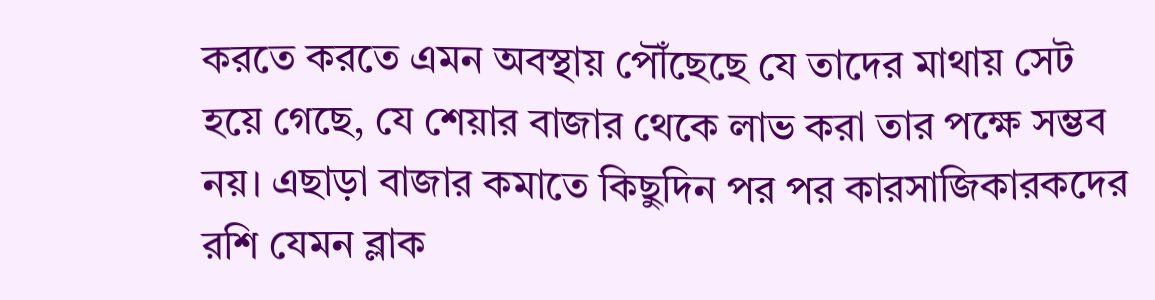করতে করতে এমন অবস্থায় পৌঁছেছে যে তাদের মাথায় সেট হয়ে গেছে, যে শেয়ার বাজার থেকে লাভ করা তার পক্ষে সম্ভব নয়। এছাড়া বাজার কমাতে কিছুদিন পর পর কারসাজিকারকদের রশি যেমন ব্লাক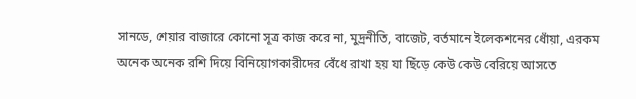সানডে, শেয়ার বাজারে কোনো সূত্র কাজ করে না, মুদ্রনীতি, বাজেট, বর্তমানে ইলেকশনের ধোঁয়া, এরকম অনেক অনেক রশি দিয়ে বিনিয়োগকারীদের বেঁধে রাখা হয় যা ছিঁড়ে কেউ কেউ বেরিয়ে আসতে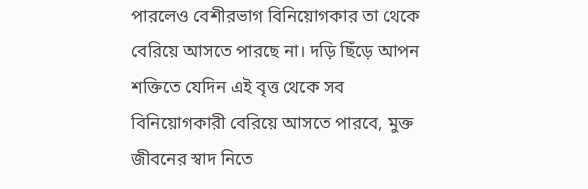পারলেও বেশীরভাগ বিনিয়োগকার তা থেকে বেরিয়ে আসতে পারছে না। দড়ি ছিঁড়ে আপন শক্তিতে যেদিন এই বৃত্ত থেকে সব বিনিয়োগকারী বেরিয়ে আসতে পারবে, মুক্ত জীবনের স্বাদ নিতে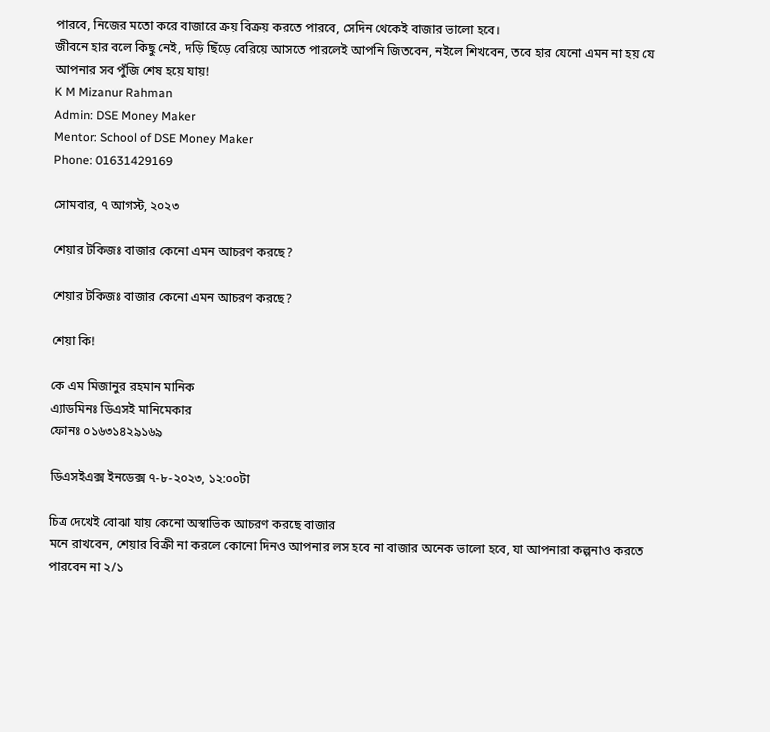পারবে, নিজের মতো করে বাজারে ক্রয় বিক্রয় করতে পারবে, সেদিন থেকেই বাজার ভালো হবে।
জীবনে হার বলে কিছু নেই, দড়ি ছিঁড়ে বেরিয়ে আসতে পারলেই আপনি জিতবেন, নইলে শিখবেন, তবে হার যেনো এমন না হয় যে আপনার সব পুঁজি শেষ হয়ে যায়!
K M Mizanur Rahman
Admin: DSE Money Maker
Mentor: School of DSE Money Maker
Phone: 01631429169

সোমবার, ৭ আগস্ট, ২০২৩

শেয়ার টকিজঃ বাজার কেনো এমন আচরণ করছে?

শেয়ার টকিজঃ বাজার কেনো এমন আচরণ করছে?

শেয়া কি!

কে এম মিজানুর রহমান মানিক
এ্যাডমিনঃ ডিএসই মানিমেকার
ফোনঃ ০১৬৩১৪২৯১৬৯

ডিএসইএক্স ইনডেক্স ৭-৮-২০২৩, ১২:০০টা

চিত্র দেখেই বোঝা যায় কেনো অস্বাভিক আচরণ করছে বাজার
মনে রাখবেন, শেয়ার বিক্রী না করলে কোনো দিনও আপনার লস হবে না বাজার অনেক ভালো হবে, যা আপনারা কল্পনাও করতে পারবেন না ২/১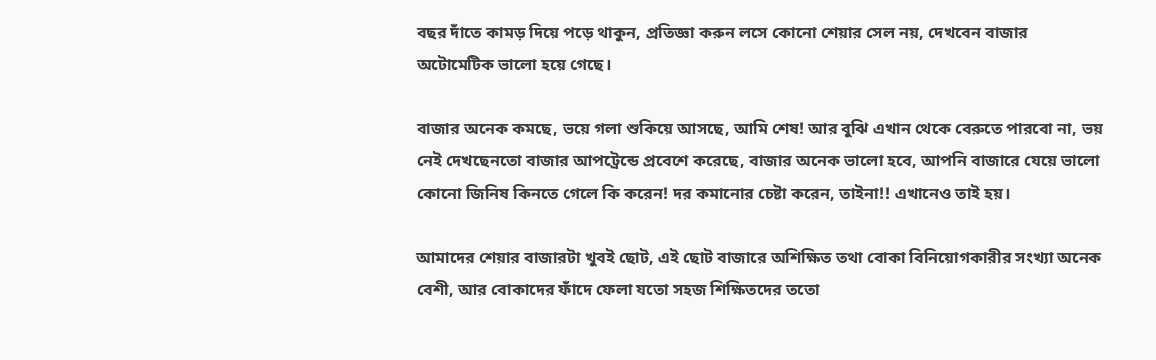বছর দাঁতে কামড় দিয়ে পড়ে থাকুন, প্রতিজ্ঞা করুন লসে কোনো শেয়ার সেল নয়, দেখবেন বাজার অটোমেটিক ভালো হয়ে গেছে।

বাজার অনেক কমছে, ভয়ে গলা শুকিয়ে আসছে, আমি শেষ! আর বুঝি এখান থেকে বেরুতে পারবো না, ভয় নেই দেখছেনতো বাজার আপট্রেন্ডে প্রবেশে করেছে, বাজার অনেক ভালো হবে, আপনি বাজারে যেয়ে ভালো কোনো জিনিষ কিনতে গেলে কি করেন! দর কমানোর চেষ্টা করেন, তাইনা!! এখানেও তাই হয়।

আমাদের শেয়ার বাজারটা খুবই ছোট, এই ছোট বাজারে অশিক্ষিত তথা বোকা বিনিয়োগকারীর সংখ্যা অনেক বেশী, আর বোকাদের ফাঁদে ফেলা যতো সহজ শিক্ষিতদের ততো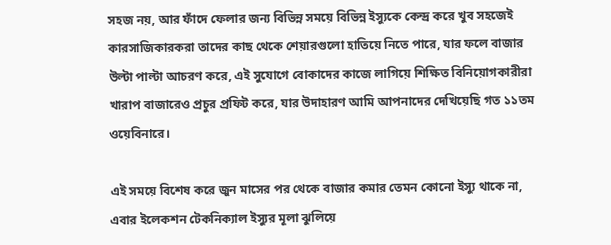সহজ নয়, আর ফাঁদে ফেলার জন্য বিভিন্ন সময়ে বিভিন্ন ইস্যুকে কেন্দ্র করে খুব সহজেই কারসাজিকারকরা তাদের কাছ থেকে শেয়ারগুলো হাতিয়ে নিতে পারে, যার ফলে বাজার উল্টা পাল্টা আচরণ করে, এই সুযোগে বোকাদের কাজে লাগিয়ে শিক্ষিত বিনিয়োগকারীরা খারাপ বাজারেও প্রচুর প্রফিট করে, যার উদাহারণ আমি আপনাদের দেখিয়েছি গত ১১তম ওয়েবিনারে।

এই সময়ে বিশেষ করে জুন মাসের পর থেকে বাজার কমার তেমন কোনো ইস্যু থাকে না, এবার ইলেকশন টেকনিক্যাল ইস্যুর মূলা ঝুলিয়ে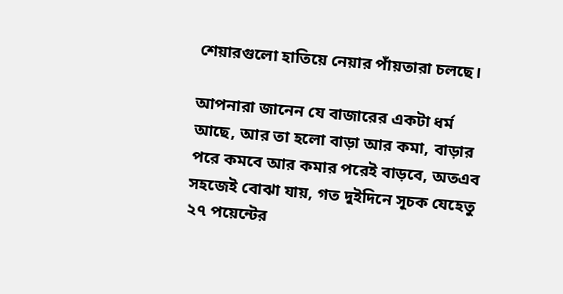শেয়ারগুলো হাতিয়ে নেয়ার পাঁয়তারা চলছে।

আপনারা জানেন যে বাজারের একটা ধর্ম আছে, আর তা হলো বাড়া আর কমা, বাড়ার পরে কমবে আর কমার পরেই বাড়বে, অতএব সহজেই বোঝা যায়, গত দুইদিনে সূচক যেহেতু ২৭ পয়েন্টের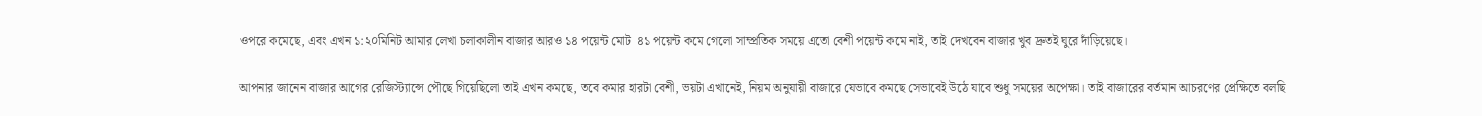ওপরে কমেছে, এবং এখন ১:২০মিনিট আমার লেখা চলাকালীন বাজার আরও ১৪ পয়েন্ট মোট  ৪১ পয়েন্ট কমে গেলো সাম্প্রতিক সময়ে এতো বেশী পয়েন্ট কমে নাই, তাই দেখবেন বাজার খুব দ্রুতই ঘুরে দাঁড়িয়েছে।

আপনার জানেন বাজার আগের রেজিস্ট্যান্সে পৌছে গিয়েছিলো তাই এখন কমছে, তবে কমার হারটা বেশী, ভয়টা এখানেই, নিয়ম অনুযায়ী বাজারে যেভাবে কমছে সেভাবেই উঠে যাবে শুধু সময়ের অপেক্ষা। তাই বাজারের বর্তমান আচরণের প্রেক্ষিতে বলছি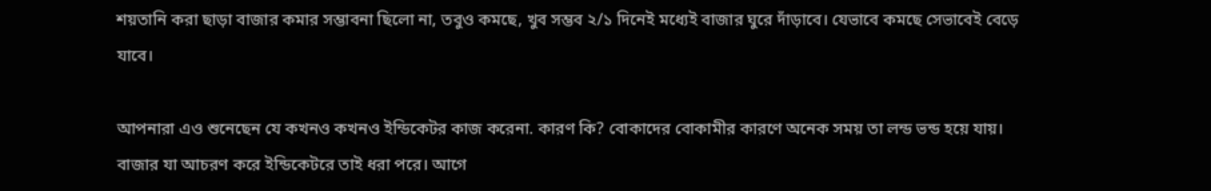শয়তানি করা ছাড়া বাজার কমার সম্ভাবনা ছিলো না, তবুও কমছে, খুব সম্ভব ২/১ দিনেই মধ্যেই বাজার ঘুরে দাঁড়াবে। যেভাবে কমছে সেভাবেই বেড়ে যাবে।

আপনারা এও শুনেছেন যে কখনও কখনও ইন্ডিকেটর কাজ করেনা. কারণ কি? বোকাদের বোকামীর কারণে অনেক সময় তা লন্ড ভন্ড হয়ে যায়। বাজার যা আচরণ করে ইন্ডিকেটরে তাই ধরা পরে। আগে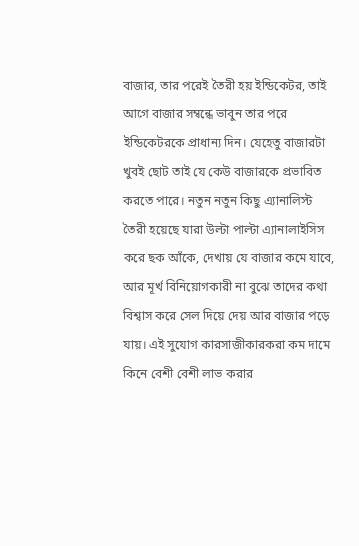বাজার, তার পরেই তৈরী হয় ইন্ডিকেটর, তাই আগে বাজার সম্বন্ধে ভাবুন তার পরে ইন্ডিকেটরকে প্রাধান্য দিন। যেহেতু বাজারটা খুবই ছোট তাই যে কেউ বাজারকে প্রভাবিত করতে পারে। নতুন নতুন কিছু এ্যানালিস্ট তৈরী হয়েছে যারা উল্টা পাল্টা এ্যানালাইসিস করে ছক আঁকে, দেখায় যে বাজার কমে যাবে, আর মূর্খ বিনিয়োগকারী না বুঝে তাদের কথা বিশ্বাস করে সেল দিয়ে দেয় আর বাজার পড়ে যায়। এই সুযোগ কারসাজীকারকরা কম দামে কিনে বেশী বেশী লাভ করার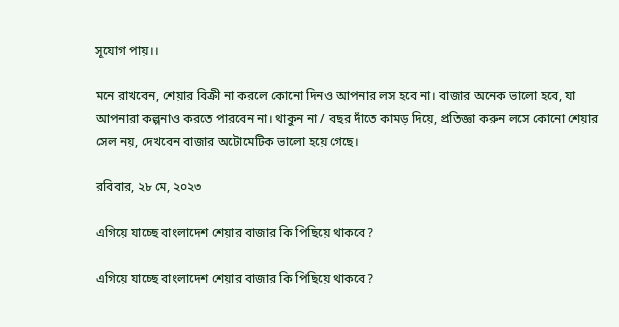সূযোগ পায়।।

মনে রাখবেন, শেয়ার বিক্রী না করলে কোনো দিনও আপনার লস হবে না। বাজার অনেক ভালো হবে, যা আপনারা কল্পনাও করতে পারবেন না। থাকুন না / বছর দাঁতে কামড় দিয়ে, প্রতিজ্ঞা করুন লসে কোনো শেয়ার সেল নয়, দেখবেন বাজার অটোমেটিক ভালো হয়ে গেছে।

রবিবার, ২৮ মে, ২০২৩

এগিয়ে যাচ্ছে বাংলাদেশ শেয়ার বাজার কি পিছিয়ে থাকবে?

এগিয়ে যাচ্ছে বাংলাদেশ শেয়ার বাজার কি পিছিয়ে থাকবে?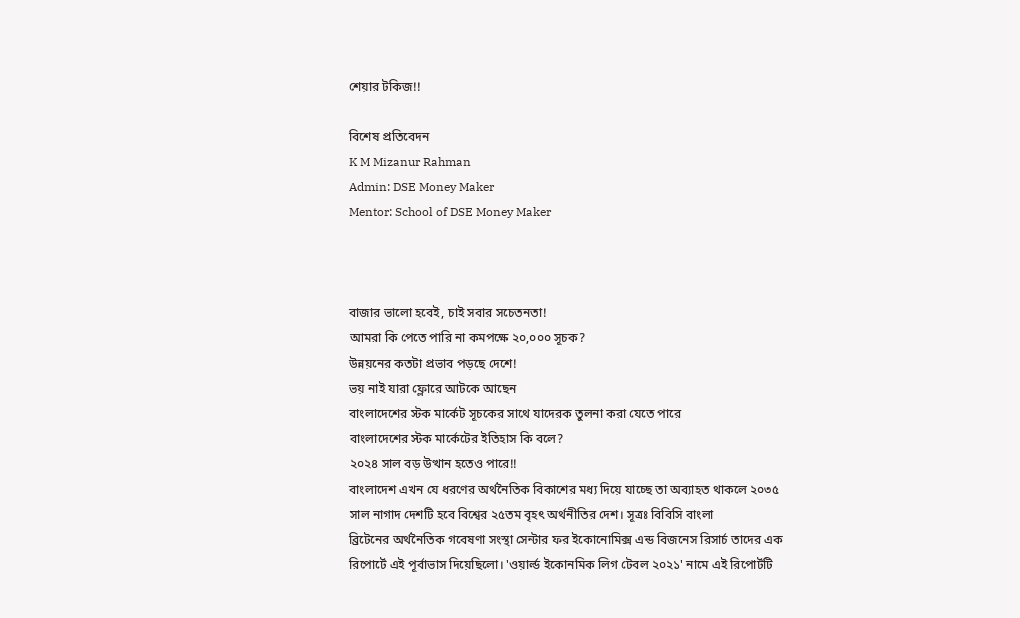শেয়ার টকিজ!!

বিশেষ প্রতিবেদন
K M Mizanur Rahman
Admin: DSE Money Maker
Mentor: School of DSE Money Maker



বাজার ভালো হবেই, চাই সবার সচেতনতা!
আমরা কি পেতে পারি না কমপক্ষে ২০,০০০ সূচক?
উন্নয়নের কতটা প্রভাব পড়ছে দেশে!
ভয় নাই যারা ফ্লোরে আটকে আছেন
বাংলাদেশের স্টক মার্কেট সূচকের সাথে যাদেরক তুলনা করা যেতে পারে
বাংলাদেশের স্টক মার্কেটের ইতিহাস কি বলে?
২০২৪ সাল বড় উত্থান হতেও পারে!!
বাংলাদেশ এখন যে ধরণের অর্থনৈতিক বিকাশের মধ্য দিয়ে যাচ্ছে তা অব্যাহত থাকলে ২০৩৫ সাল নাগাদ দেশটি হবে বিশ্বের ২৫তম বৃহৎ অর্থনীতির দেশ। সূত্রঃ বিবিসি বাংলা
ব্রিটেনের অর্থনৈতিক গবেষণা সংস্থা সেন্টার ফর ইকোনোমিক্স এন্ড বিজনেস রিসার্চ তাদের এক রিপোর্টে এই পূর্বাভাস দিয়েছিলো। 'ওয়ার্ল্ড ইকোনমিক লিগ টেবল ২০২১' নামে এই রিপোর্টটি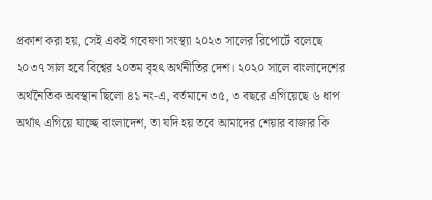প্রকাশ করা হয়, সেই একই গবেষণা সংস্থ্যা ২০২৩ সালের রিপোর্টে বলেছে ২০৩৭ সাল হবে বিশ্বের ২০তম বৃহৎ অর্থনীতির দেশ। ২০২০ সালে বাংলাদেশের অর্থনৈতিক অবস্থান ছিলো ৪১ নং-এ, বর্তমানে ৩৫, ৩ বছরে এগিয়েছে ৬ ধাপ অর্থাৎ এগিয়ে যাচ্ছে বাংলাদেশ, তা যদি হয় তবে আমাদের শেয়ার বাজার কি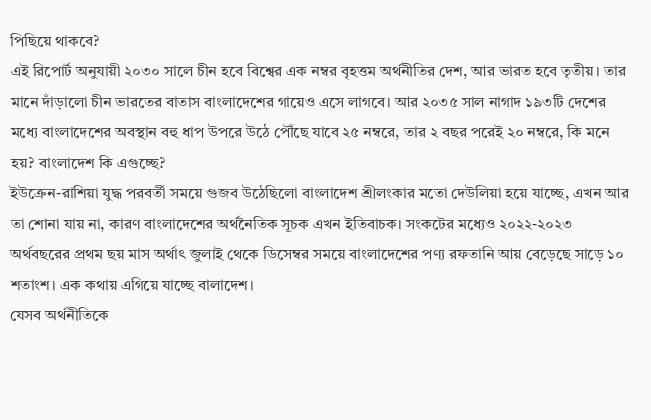পিছিয়ে থাকবে?
এই রিপোর্ট অনুযায়ী ২০৩০ সালে চীন হবে বিশ্বের এক নম্বর বৃহত্তম অর্থনীতির দেশ, আর ভারত হবে তৃতীয়। তার মানে দাঁড়ালো চীন ভারতের বাতাস বাংলাদেশের গায়েও এসে লাগবে। আর ২০৩৫ সাল নাগাদ ১৯৩টি দেশের মধ্যে বাংলাদেশের অবস্থান বহু ধাপ উপরে উঠে পৌঁছে যাবে ২৫ নম্বরে, তার ২ বছর পরেই ২০ নম্বরে, কি মনে হয়? বাংলাদেশ কি এগুচ্ছে?
ইউক্রেন-রাশিয়া যুদ্ধ পরবর্তী সময়ে গুজব উঠেছিলো বাংলাদেশ শ্রীলংকার মতো দেউলিয়া হয়ে যাচ্ছে, এখন আর তা শোনা যায় না, কারণ বাংলাদেশের অর্থনৈতিক সূচক এখন ইতিবাচক। সংকটের মধ্যেও ২০২২-২০২৩ অর্থবছরের প্রথম ছয় মাস অর্থাৎ জুলাই থেকে ডিসেম্বর সময়ে বাংলাদেশের পণ্য রফতানি আয় বেড়েছে সাড়ে ১০ শতাংশ। এক কথায় এগিয়ে যাচ্ছে বালাদেশ।
যেসব অর্থনীতিকে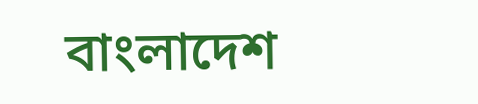বাংলাদেশ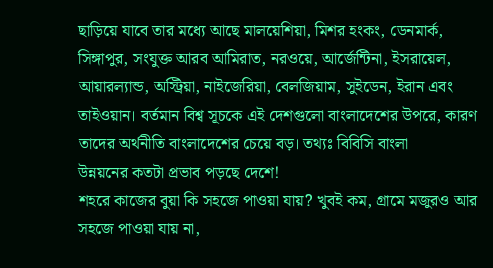ছাড়িয়ে যাবে তার মধ্যে আছে মালয়েশিয়া, মিশর হংকং, ডেনমার্ক, সিঙ্গাপুর, সংযুক্ত আরব আমিরাত, নরওয়ে, আর্জেন্টিনা, ইসরায়েল, আয়ারল্যান্ড, অস্ট্রিয়া, নাইজেরিয়া, বেলজিয়াম, সুইডেন, ইরান এবং তাইওয়ান। বর্তমান বিশ্ব সূচকে এই দেশগুলো বাংলাদেশের উপরে, কারণ তাদের অর্থনীতি বাংলাদেশের চেয়ে বড়। তথ্যঃ বিবিসি বাংলা
উন্নয়নের কতটা প্রভাব পড়ছে দেশে!
শহরে কাজের বুয়া কি সহজে পাওয়া যায়? খুবই কম, গ্রামে মজুরও আর সহজে পাওয়া যায় না,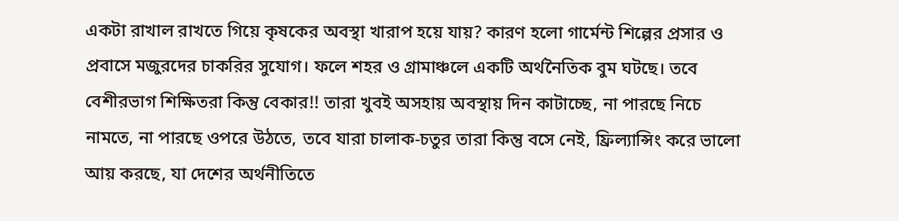একটা রাখাল রাখতে গিয়ে কৃষকের অবস্থা খারাপ হয়ে যায়? কারণ হলো গার্মেন্ট শিল্পের প্রসার ও প্রবাসে মজুরদের চাকরির সুযোগ। ফলে শহর ও গ্রামাঞ্চলে একটি অর্থনৈতিক বুম ঘটছে। তবে বেশীরভাগ শিক্ষিতরা কিন্তু বেকার!! তারা খুবই অসহায় অবস্থায় দিন কাটাচ্ছে, না পারছে নিচে নামতে, না পারছে ওপরে উঠতে, তবে যারা চালাক-চতুর তারা কিন্তু বসে নেই, ফ্রিল্যান্সিং করে ভালো আয় করছে, যা দেশের অর্থনীতিতে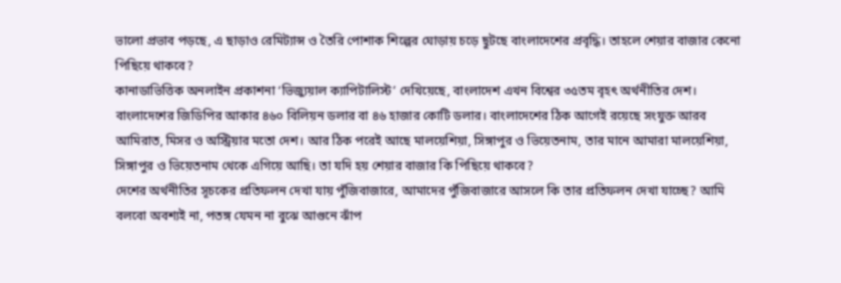ভালো প্রভাব পড়ছে, এ ছাড়াও রেমিট্যান্স ও তৈরি পোশাক শিল্পের ঘোড়ায় চড়ে ছুটছে বাংলাদেশের প্রবৃদ্ধি। তাহলে শেয়ার বাজার কেনো পিছিয়ে থাকবে?
কানাডাভিত্তিক অনলাইন প্রকাশনা ‘ভিজ্যুয়াল ক্যাপিটালিস্ট’ দেখিয়েছে, বাংলাদেশ এখন বিশ্বের ৩৫তম বৃহৎ অর্থনীতির দেশ। বাংলাদেশের জিডিপির আকার ৪৬০ বিলিয়ন ডলার বা ৪৬ হাজার কোটি ডলার। বাংলাদেশের ঠিক আগেই রয়েছে সংযুক্ত আরব আমিরাত, মিসর ও অস্ট্রিয়ার মতো দেশ। আর ঠিক পরেই আছে মালয়েশিয়া, সিঙ্গাপুর ও ভিয়েতনাম, তার মানে আমারা মালয়েশিয়া, সিঙ্গাপুর ও ভিয়েতনাম থেকে এগিয়ে আছি। তা যদি হয় শেয়ার বাজার কি পিছিয়ে থাকবে?
দেশের অর্থনীতির সূচকের প্রতিফলন দেখা যায় পুঁজিবাজারে, আমাদের পুঁজিবাজারে আসলে কি তার প্রতিফলন দেখা যাচ্ছে? আমি বলবো অবশ্যই না, পতঙ্গ যেমন না বুঝে আগুনে ঝাঁপ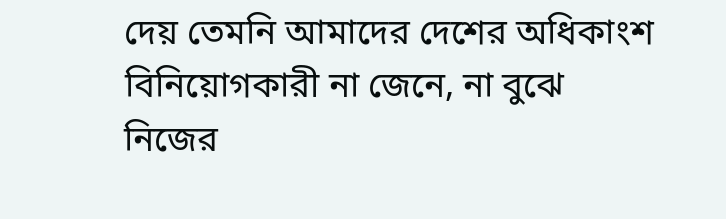দেয় তেমনি আমাদের দেশের অধিকাংশ বিনিয়োগকারী না জেনে, না বুঝে নিজের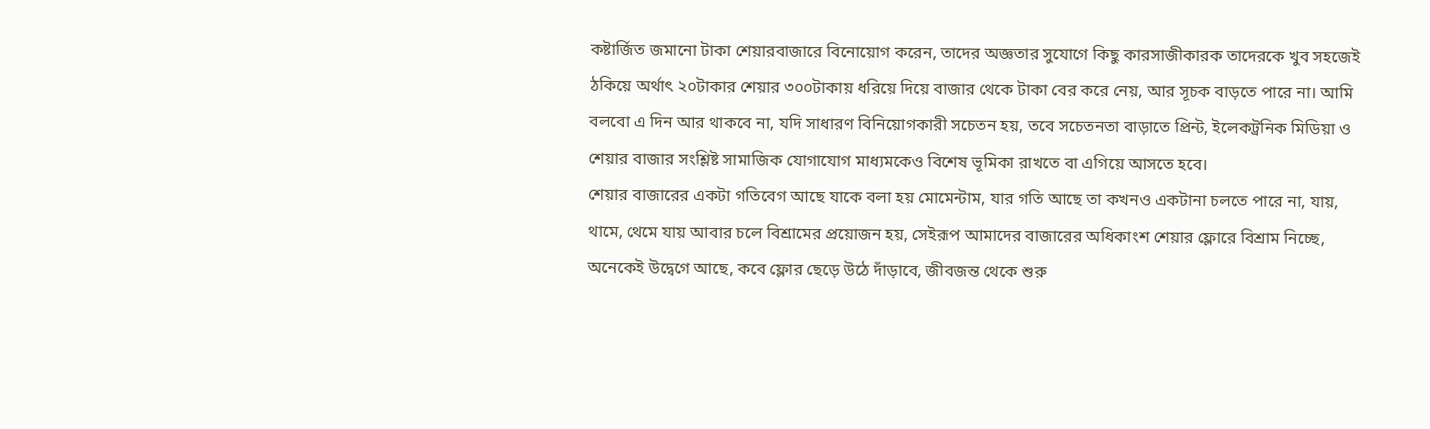কষ্টার্জিত জমানো টাকা শেয়ারবাজারে বিনোয়োগ করেন, তাদের অজ্ঞতার সুযোগে কিছু কারসাজীকারক তাদেরকে খুব সহজেই ঠকিয়ে অর্থাৎ ২০টাকার শেয়ার ৩০০টাকায় ধরিয়ে দিয়ে বাজার থেকে টাকা বের করে নেয়, আর সূচক বাড়তে পারে না। আমি বলবো এ দিন আর থাকবে না, যদি সাধারণ বিনিয়োগকারী সচেতন হয়, তবে সচেতনতা বাড়াতে প্রিন্ট, ইলেকট্রনিক মিডিয়া ও শেয়ার বাজার সংশ্লিষ্ট সামাজিক যোগাযোগ মাধ্যমকেও বিশেষ ভূমিকা রাখতে বা এগিয়ে আসতে হবে।
শেয়ার বাজারের একটা গতিবেগ আছে যাকে বলা হয় মোমেন্টাম, যার গতি আছে তা কখনও একটানা চলতে পারে না, যায়, থামে, থেমে যায় আবার চলে বিশ্রামের প্রয়োজন হয়, সেইরূপ আমাদের বাজারের অধিকাংশ শেয়ার ফ্লোরে বিশ্রাম নিচ্ছে, অনেকেই উদ্বেগে আছে, কবে ফ্লোর ছেড়ে উঠে দাঁড়াবে, জীবজন্ত থেকে শুরু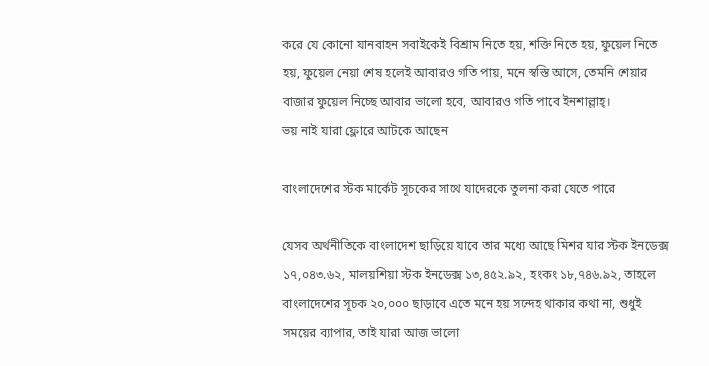করে যে কোনো যানবাহন সবাইকেই বিশ্রাম নিতে হয়, শক্তি নিতে হয়, ফুয়েল নিতে হয়, ফুয়েল নেয়া শেষ হলেই আবারও গতি পায়, মনে স্বস্তি আসে, তেমনি শেয়ার বাজার ফুয়েল নিচ্ছে আবার ভালো হবে, আবারও গতি পাবে ইনশাল্লাহ্।
ভয় নাই যারা ফ্লোরে আটকে আছেন

বাংলাদেশের স্টক মার্কেট সূচকের সাথে যাদেরকে তুলনা করা যেতে পারে

যেসব অর্থনীতিকে বাংলাদেশ ছাড়িয়ে যাবে তার মধ্যে আছে মিশর যার স্টক ইনডেক্স ১৭,০৪৩.৬২, মালয়শিয়া স্টক ইনডেক্স ১৩,৪৫২.৯২, হংকং ১৮,৭৪৬.৯২, তাহলে বাংলাদেশের সূচক ২০,০০০ ছাড়াবে এতে মনে হয় সন্দেহ থাকার কথা না, শুধুই সময়ের ব্যাপার, তাই যারা আজ ভালো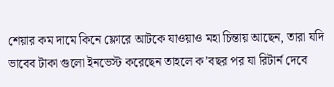শেয়ার কম দামে কিনে ফ্লোরে আটকে যাওয়াও মহা চিন্তায় আছেন, তারা যদি ভাবেব টাকা গুলো ইনভেস্ট করেছেন তাহলে ক’বছর পর যা রিটার্ন দেবে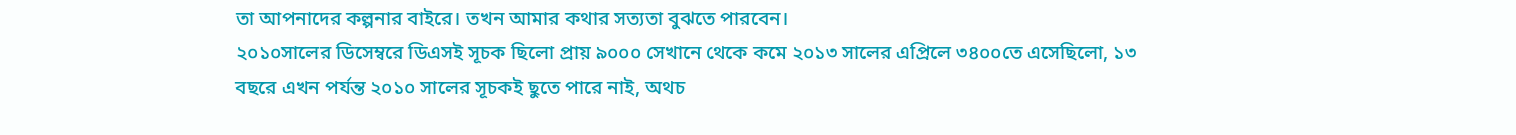তা আপনাদের কল্পনার বাইরে। তখন আমার কথার সত্যতা বুঝতে পারবেন।
২০১০সালের ডিসেম্বরে ডিএসই সূচক ছিলো প্রায় ৯০০০ সেখানে থেকে কমে ২০১৩ সালের এপ্রিলে ৩৪০০তে এসেছিলো, ১৩ বছরে এখন পর্যন্ত ২০১০ সালের সূচকই ছুতে পারে নাই, অথচ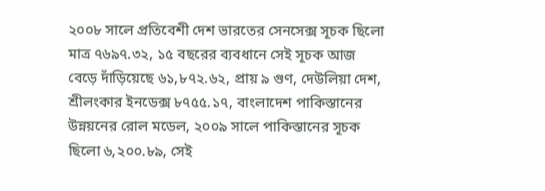২০০৮ সালে প্রতিবেশী দেশ ভারতের সেনসেক্স সূচক ছিলো মাত্র ৭৬৯৭.৩২, ১৫ বছরের ব্যবধানে সেই সূচক আজ বেড়ে দাঁড়িয়েছে ৬১,৮৭২.৬২, প্রায় ৯ গুণ, দেউলিয়া দেশ, শ্রীলংকার ইনডেক্স ৮৭৫৫.১৭, বাংলাদেশ পাকিস্তানের উন্নয়নের রোল মডেল, ২০০৯ সালে পাকিস্তানের সূচক ছিলো ৬,২০০.৮৯, সেই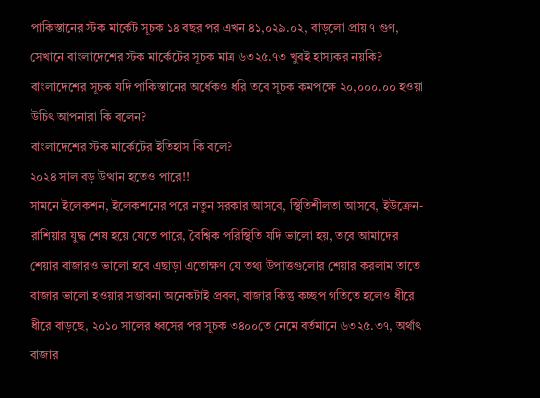পাকিস্তানের স্টক মার্কেট সূচক ১৪ বছর পর এখন ৪১,০২৯.০২, বাড়লো প্রায় ৭ গুণ, সেখানে বাংলাদেশের স্টক মার্কেটের সূচক মাত্র ৬৩২৫.৭৩ খুবই হাস্যকর নয়কি? বাংলাদেশের সূচক যদি পাকিস্তানের অর্ধেকও ধরি তবে সূচক কমপক্ষে ২০,০০০.০০ হওয়া উচিৎ আপনারা কি বলেন?
বাংলাদেশের স্টক মার্কেটের ইতিহাস কি বলে?
২০২৪ সাল বড় উত্থান হতেও পারে!!
সামনে ইলেকশন, ইলেকশনের পরে নতুন সরকার আসবে, স্থিতিশীলতা আসবে, ইউক্রেন-রাশিয়ার যুদ্ধ শেষ হয়ে যেতে পারে, বৈশ্বিক পরিস্থিতি যদি ভালো হয়, তবে আমাদের শেয়ার বাজারও ভালো হবে এছাড়া এতোক্ষণ যে তথ্য উপাত্তগুলোর শেয়ার করলাম তাতে বাজার ভালো হওয়ার সম্ভাবনা অনেকটাই প্রবল, বাজার কিন্তু কচ্ছপ গতিতে হলেও ধীরে ধীরে বাড়ছে, ২০১০ সালের ধ্বসের পর সূচক ৩৪০০তে নেমে বর্তমানে ৬৩২৫.৩৭, অর্থাৎ বাজার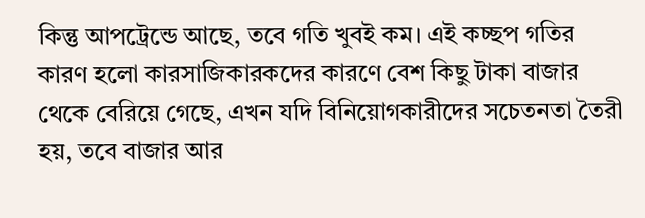কিন্তু আপট্রেন্ডে আছে, তবে গতি খুবই কম। এই কচ্ছপ গতির কারণ হলো কারসাজিকারকদের কারণে বেশ কিছু টাকা বাজার থেকে বেরিয়ে গেছে, এখন যদি বিনিয়োগকারীদের সচেতনতা তৈরী হয়, তবে বাজার আর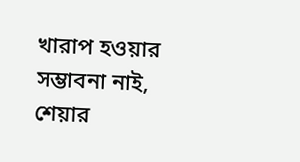খারাপ হওয়ার সম্ভাবনা নাই, শেয়ার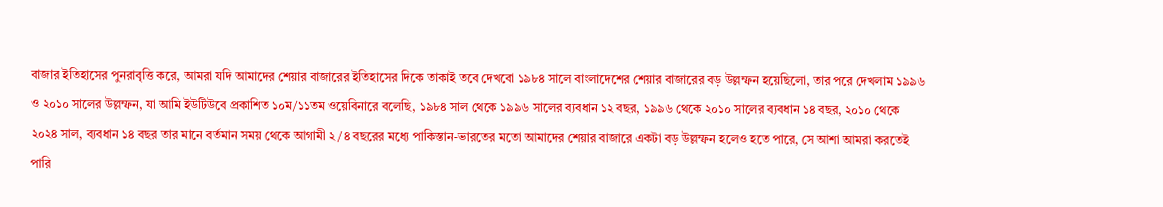বাজার ইতিহাসের পুনরাবৃত্তি করে, আমরা যদি আমাদের শেয়ার বাজারের ইতিহাসের দিকে তাকাই তবে দেখবো ১৯৮৪ সালে বাংলাদেশের শেয়ার বাজারের বড় উল্লম্ফন হয়েছিলো, তার পরে দেখলাম ১৯৯৬ ও ২০১০ সালের উল্লম্ফন, যা আমি ইউটিউবে প্রকাশিত ১০ম/১১তম ওয়েবিনারে বলেছি, ১৯৮৪ সাল থেকে ১৯৯৬ সালের ব্যবধান ১২ বছর, ১৯৯৬ থেকে ২০১০ সালের ব্যবধান ১৪ বছর, ২০১০ থেকে ২০২৪ সাল, ব্যবধান ১৪ বছর তার মানে বর্তমান সময় থেকে আগামী ২/৪ বছরের মধ্যে পাকিস্তান-ভারতের মতো আমাদের শেয়ার বাজারে একটা বড় উল্লম্ফন হলেও হতে পারে, সে আশা আমরা করতেই পারি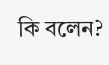কি বলেন?